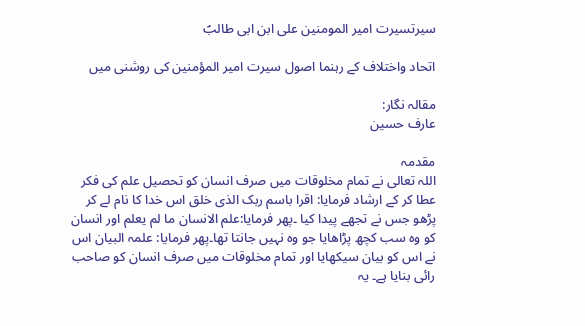سیرتسیرت امیر المومنین علی ابن ابی طالبؑ

اتحاد واختلاف کے رہنما اصول سیرت امیر المؤمنین کی روشنی میں

مقالہ نگار:
عارف حسین

مقدمہ
اللہ تعالی نے تمام مخلوقات میں صرف انسان کو تحصیل علم کی فکر عطا کر کے ارشاد فرمایا: اقرا باسم ربک الذی خلق اس خدا کا نام لے کر پڑھو جس نے تجھے پیدا کیا ۔پھر فرمایا:علم الانسان ما لم یعلم اور انسان کو وہ سب کچھ پڑاھایا جو وہ نہیں جانتا تھا۔پھر فرمایا: علمہ البیان اس نے اس کو بیان سیکھایا اور تمام مخلوقات میں صرف انسان کو صاحب رائی بنایا ہے۔ یہ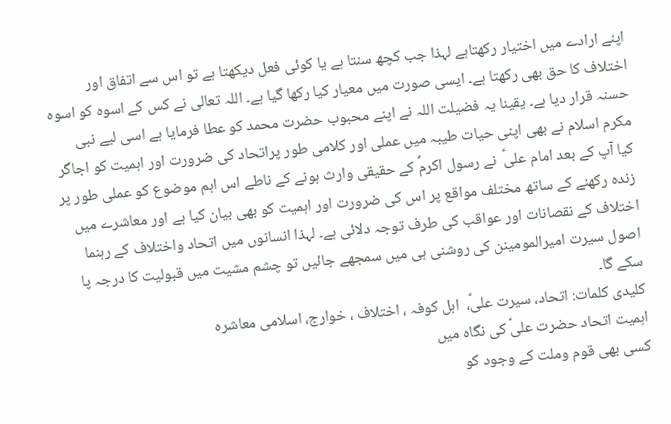اپنے ارادے میں اختیار رکھتاہے لہذا جب کچھ سنتا ہے یا کوئی فعل دیکھتا ہے تو اس سے اتفاق اور اختلاف کا حق بھی رکھتا ہے۔ ایسی صورت میں معیار کیا رکھا گیا ہے۔ اللہ تعالی نے کس کے اسوہ کو اسوہ حسنہ قرار دیا ہے۔ یقینا یہ فضیلت اللہ نے اپنے محبوب حضرت محمد کو عطا فرمایا ہے اسی لیے نبی مکرم اسلام نے بھی اپنی حیات طیبہ میں عملی اور کلامی طور پراتحاد کی ضرورت اور اہمیت کو اجاگر کیا آپ کے بعد امام علیؑ  نے رسول اکرمؐ کے حقیقی وارث ہونے کے ناطے اس اہم موضوع کو عملی طور پر زندہ رکھنے کے ساتھ مختلف مواقع پر اس کی ضرورت اور اہمیت کو بھی بیان کیا ہے اور معاشرے میں اختلاف کے نقصانات اور عواقب کی طرف توجہ دلائی ہے۔ لہذا انسانوں میں اتحاد واختلاف کے رہنما اصول سیرت امیرالمومینن کی روشنی ہی میں سمجھے جائیں تو چشم مشیت میں قبولیت کا درجہ پا سکے گا۔
کلیدی کلمات: اتحاد، سیرت علیؑ،  اہل کوفہ ، اختلاف ، خوارج، اسلامی معاشرہ
اہمیت اتحاد حضرت علیؑ کی نگاہ میں
کسی بھی قوم وملت کے وجود کو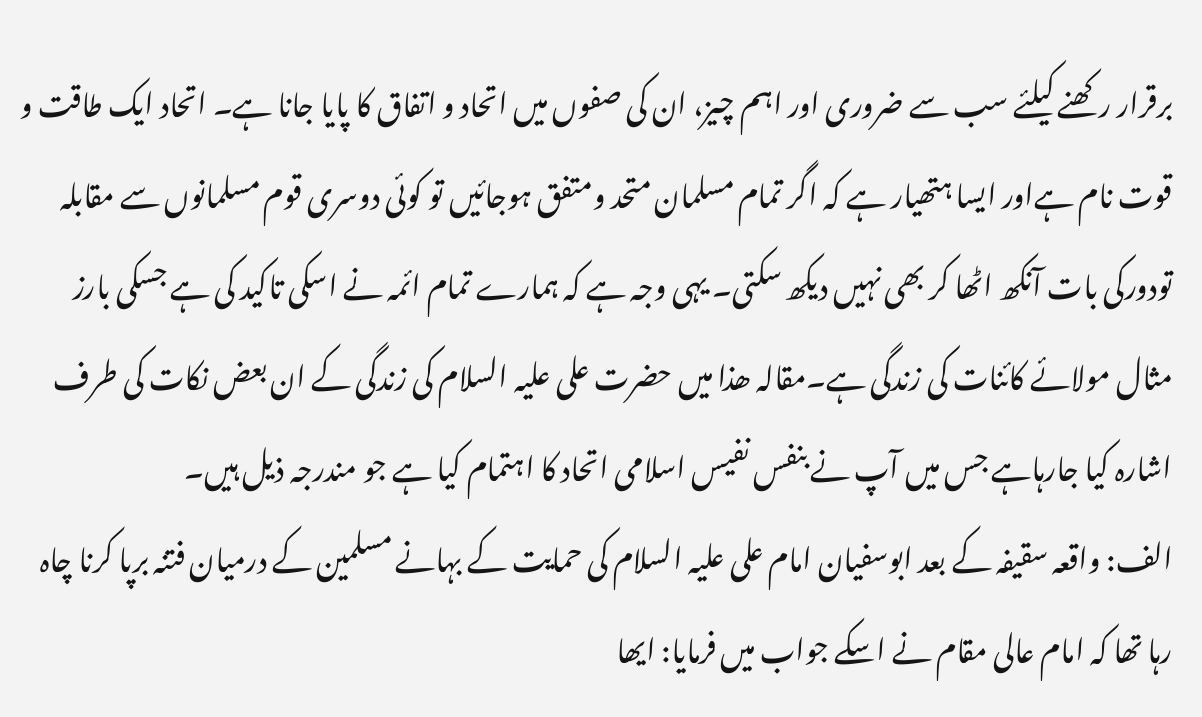برقرار رکھنے کیلئے سب سے ضروری اور اہم چیز، ان کی صفوں میں اتحاد و اتفاق کا پایا جانا ہے۔ اتحاد ایک طاقت و قوت نام ہےاور ایسا ہتھیار ہے کہ اگر تمام مسلمان متحد ومتفق ہوجائیں تو کوئی دوسری قوم مسلمانوں سے مقابلہ تودورکی بات آنکھ اٹھا کر بھی نہیں دیکھ سکتی۔ یہی وجہ ہے کہ ہمارے تمام ائمہ نے اسکی تاکید کی ہے جسکی بارز مثال مولائے کائنات کی زندگی ہے۔مقالہ ھذا میں حضرت علی علیہ السلام کی زندگی کے ان بعض نکات کی طرف اشارہ کیا جارہاہے جس میں آپ نے بنفس نفیس اسلامی اتحاد کا اہتمام کیا ہے جو مندرجہ ذیل ہیں۔
الف: واقعہ سقیفہ کے بعد ابوسفیان امام علی علیہ السلام کی حمایت کے بہانے مسلمین کے درمیان فتنہ برپا کرنا چاہ رہا تھا کہ امام عالی مقام نے اسکے جواب میں فرمایا: ایھا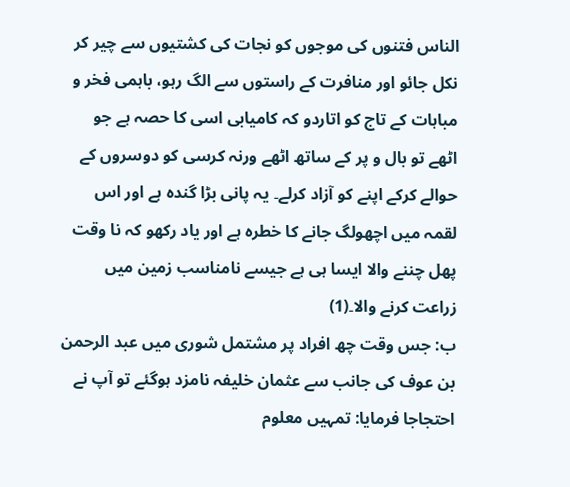الناس فتنوں کی موجوں کو نجات کی کشتیوں سے چیر کر نکل جائو اور منافرت کے راستوں سے الگ رہو، باہمی فخر و مباہات کے تاج کو اتاردو کہ کامیابی اسی کا حصہ ہے جو اٹھے تو بال و پر کے ساتھ اٹھے ورنہ کرسی کو دوسروں کے حوالے کرکے اپنے کو آزاد کرلے۔ یہ پانی بڑا گندہ ہے اور اس لقمہ میں اچھولگ جانے کا خطرہ ہے اور یاد رکھو کہ نا وقت پھل چننے والا ایسا ہی ہے جیسے نامناسب زمین میں زراعت کرنے والا۔(1)
ب: جس وقت چھ افراد پر مشتمل شوری میں عبد الرحمن بن عوف کی جانب سے عثمان خلیفہ نامزد ہوگئے تو آپ نے احتجاجا فرمایا: تمہیں معلوم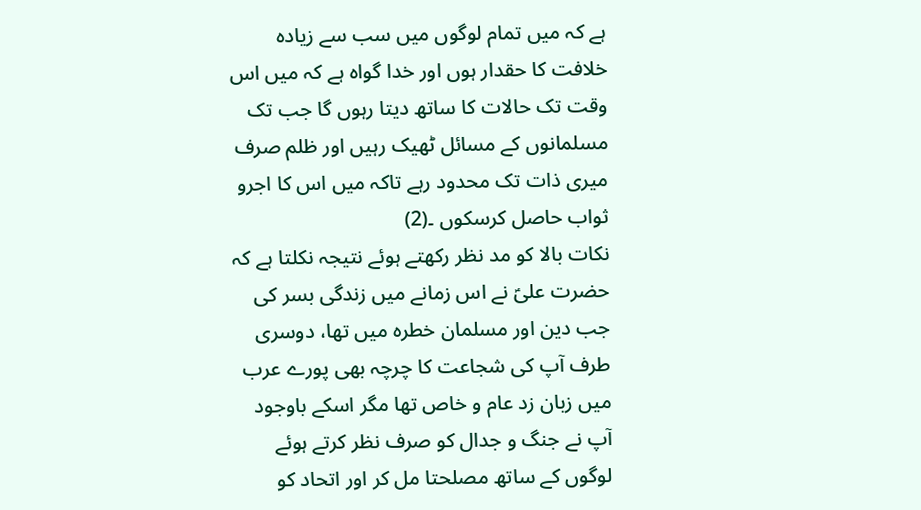ہے کہ میں تمام لوگوں میں سب سے زیادہ خلافت کا حقدار ہوں اور خدا گواہ ہے کہ میں اس وقت تک حالات کا ساتھ دیتا رہوں گا جب تک مسلمانوں کے مسائل ٹھیک رہیں اور ظلم صرف میری ذات تک محدود رہے تاکہ میں اس کا اجرو ثواب حاصل کرسکوں ۔(2)
نکات بالا کو مد نظر رکھتے ہوئے نتیجہ نکلتا ہے کہ حضرت علیؑ نے اس زمانے میں زندگی بسر کی جب دین اور مسلمان خطرہ میں تھا، دوسری طرف آپ کی شجاعت کا چرچہ بھی پورے عرب میں زبان زد عام و خاص تھا مگر اسکے باوجود آپ نے جنگ و جدال کو صرف نظر کرتے ہوئے لوگوں کے ساتھ مصلحتا مل کر اور اتحاد کو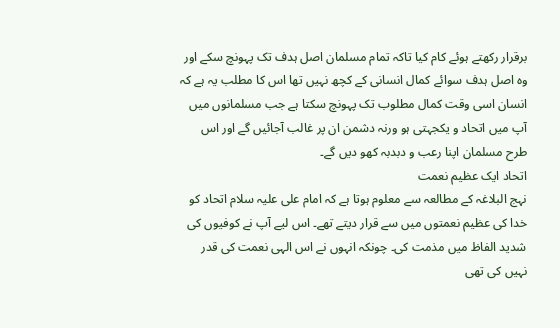برقرار رکھتے ہوئے کام کیا تاکہ تمام مسلمان اصل ہدف تک پہونچ سکے اور وہ اصل ہدف سوائے کمال انسانی کے کچھ نہیں تھا اس کا مطلب یہ ہے کہ انسان اسی وقت کمال مطلوب تک پہونچ سکتا ہے جب مسلمانوں میں آپ میں اتحاد و یکجہتی ہو ورنہ دشمن ان پر غالب آجائیں گے اور اس طرح مسلمان اپنا رعب و دبدبہ کھو دیں گے۔
اتحاد ایک عظیم نعمت
نہج البلاغہ کے مطالعہ سے معلوم ہوتا ہے کہ امام علی علیہ سلام اتحاد کو خدا کی عظیم نعمتوں میں سے قرار دیتے تھے۔ اس لیے آپ نے کوفیوں کی شدید الفاظ میں مذمت کی۔ چونکہ انہوں نے اس الہی نعمت کی قدر نہیں کی تھی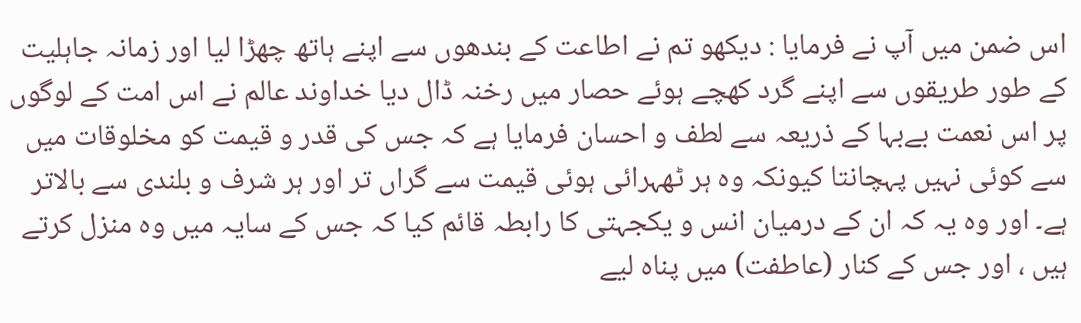اس ضمن میں آپ نے فرمایا : دیکھو تم نے اطاعت کے بندھوں سے اپنے ہاتھ چھڑا لیا اور زمانہ جاہلیت کے طور طریقوں سے اپنے گرد کھچے ہوئے حصار میں رخنہ ڈال دیا خداوند عالم نے اس امت کے لوگوں پر اس نعمت بےبہا کے ذریعہ سے لطف و احسان فرمایا ہے کہ جس کی قدر و قیمت کو مخلوقات میں سے کوئی نہیں پہچانتا کیونکہ وہ ہر ٹھہرائی ہوئی قیمت سے گراں تر اور ہر شرف و بلندی سے بالاتر ہے۔ اور وہ یہ کہ ان کے درمیان انس و یکجہتی کا رابطہ قائم کیا کہ جس کے سایہ میں وہ منزل کرتے ہیں ، اور جس کے کنار (عاطفت) میں پناہ لیے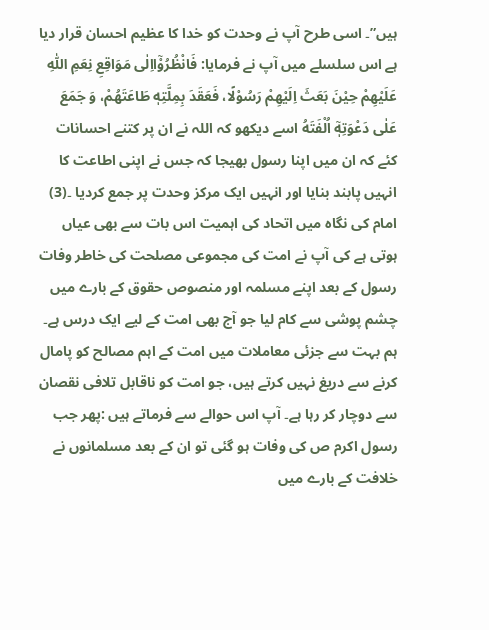ہیں”۔ اسی طرح آپ نے وحدت کو خدا کا عظیم احسان قرار دیا ہے اس سلسلے میں آپ نے فرمایا: فَانْظُرُوْۤااِلٰی مَوَاقِعِ نِعَمِ اللّٰهِ عَلَیْهِمْ حِیْنَ بَعَثَ اِلَیْهِمْ رَسُوْلًا، فَعَقَدَ بِمِلَّتِهٖ طَاعَتَهُمْ، وَ جَمَعَ عَلٰی دَعْوَتِهٖۤ اُلْفَتَهُ اسے دیکھو کہ اللہ نے ان پر کتنے احسانات کئے کہ ان میں اپنا رسول بھیجا کہ جس نے اپنی اطاعت کا انہیں پابند بنایا اور انہیں ایک مرکز وحدت پر جمع کردیا ۔(3) امام کی نگاہ میں اتحاد کی اہمیت اس بات سے بھی عیاں ہوتی ہے کی آپ نے امت کی مجموعی مصلحت کی خاطر وفات رسول کے بعد اپنے مسلمہ اور منصوص حقوق کے بارے میں چشم پوشی سے کام لیا جو آج بھی امت کے لیے ایک درس ہے۔ ہم بہت سے جزئی معاملات میں امت کے اہم مصالح کو پامال کرنے سے دریغ نہیں کرتے ہیں، جو امت کو ناقابل تلافی نقصان سے دوچار کر رہا ہے۔ آپ اس حوالے سے فرماتے ہیں :پھر جب رسول اکرم ص کی وفات ہو گئی تو ان کے بعد مسلمانوں نے خلافت کے بارے میں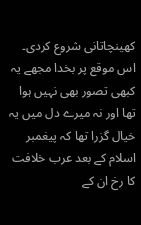کھینچاتانی شروع کردی۔ اس موقع پر بخدا مجھے یہ کبھی تصور بھی نہیں ہوا تھا اور نہ میرے دل میں یہ خیال گزرا تھا کہ پیغمبر اسلام کے بعد عرب خلافت کا رخ ان کے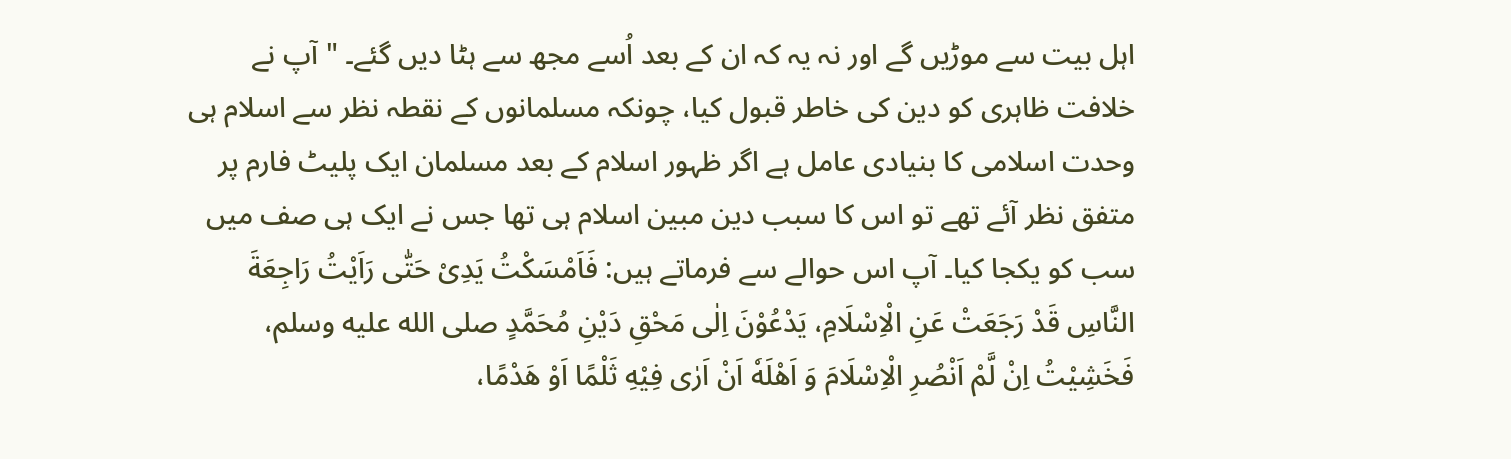اہل بیت سے موڑیں گے اور نہ یہ کہ ان کے بعد اُسے مجھ سے ہٹا دیں گئے۔ "آپ نے خلافت ظاہری کو دین کی خاطر قبول کیا، چونکہ مسلمانوں کے نقطہ نظر سے اسلام ہی وحدت اسلامی کا بنیادی عامل ہے اگر ظہور اسلام کے بعد مسلمان ایک پلیٹ فارم پر متفق نظر آئے تھے تو اس کا سبب دین مبین اسلام ہی تھا جس نے ایک ہی صف میں سب کو یکجا کیا۔ آپ اس حوالے سے فرماتے ہیں: فَاَمْسَكْتُ یَدِیْ حَتّٰى رَاَیْتُ رَاجِعَةَ النَّاسِ قَدْ رَجَعَتْ عَنِ الْاِسْلَامِ، یَدْعُوْنَ اِلٰى مَحْقِ دَیْنِ مُحَمَّدٍ صلى الله عليه وسلم، فَخَشِیْتُ اِنْ لَّمْ اَنْصُرِ الْاِسْلَامَ وَ اَهْلَهٗ اَنْ اَرٰى فِیْهِ ثَلْمًا اَوْ هَدْمًا،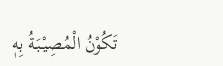تَكُوْنُ الْمُصِیْبَةُ بِهٖ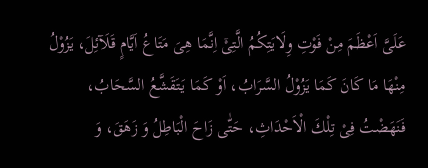عَلَیَّ اَعْظَمَ مِنْ فَوْتِ وِلَایَتِكُمُ الَّتِیْۤ اِنَّمَا هِیَ مَتَاعُ اَیَّامٍ قَلَآئِلَ، یَزُوْلُ مِنْهَا مَا كَانَ كَمَا یَزُوْلُ السَّرَابُ، اَوْ كَمَا یَتَقَشَّعُ السَّحَابُ، فَنَهَضْتُ فِیْ تِلْكَ الْاَحْدَاثِ، حَتّٰی زَاحَ الْبَاطِلُ وَ زَهَقَ، وَ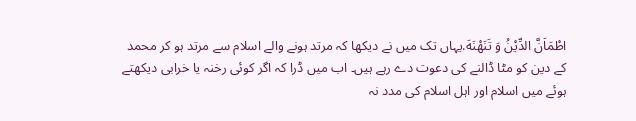اطْمَاَنَّ الدِّیْنُ وَ تَنَهْنَهَ.یہاں تک میں نے دیکھا کہ مرتد ہونے والے اسلام سے مرتد ہو کر محمد کے دین کو مٹا ڈالنے کی دعوت دے رہے ہیں۔ اب میں ڈرا کہ اگر کوئی رخنہ یا خرابی دیکھتے ہوئے میں اسلام اور اہل اسلام کی مدد نہ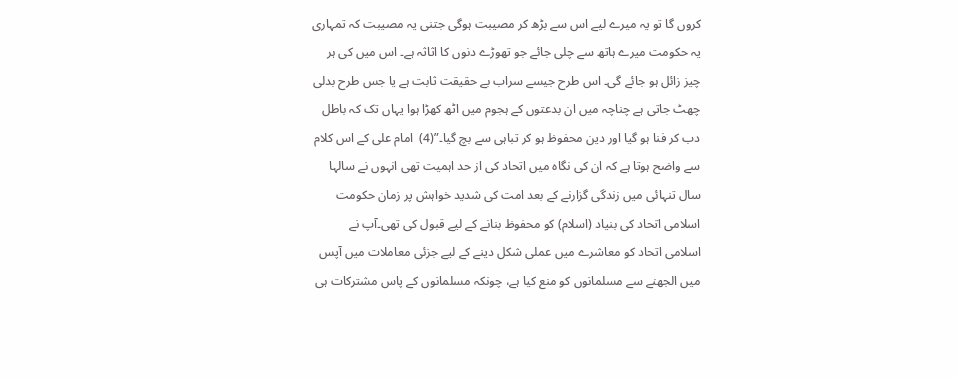کروں گا تو یہ میرے لیے اس سے بڑھ کر مصیبت ہوگی جتنی یہ مصیبت کہ تمہاری یہ حکومت میرے ہاتھ سے چلی جائے جو تھوڑے دنوں کا اثاثہ ہے۔ اس میں کی ہر چیز زائل ہو جائے گی۔ اس طرح جیسے سراب بے حقیقت ثابت ہے یا جس طرح بدلی چھٹ جاتی ہے چناچہ میں ان بدعتوں کے ہجوم میں اٹھ کھڑا ہوا یہاں تک کہ باطل دب کر فنا ہو گیا اور دین محفوظ ہو کر تباہی سے بچ گیا۔”(4)  امام علی کے اس کلام سے واضح ہوتا ہے کہ ان کی نگاہ میں اتحاد کی از حد اہمیت تھی انہوں نے سالہا سال تنہائی میں زندگی گزارنے کے بعد امت کی شدید خواہش پر زمان حکومت اسلامی اتحاد کی بنیاد (اسلام) کو محفوظ بنانے کے لیے قبول کی تھی۔آپ نے اسلامی اتحاد کو معاشرے میں عملی شکل دینے کے لیے جزئی معاملات میں آپس میں الجھنے سے مسلمانوں کو منع کیا ہے، چونکہ مسلمانوں کے پاس مشترکات ہی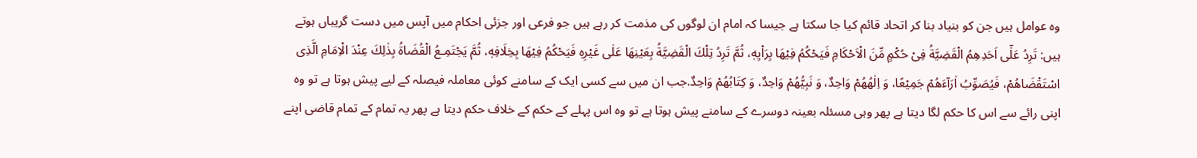وہ عوامل ہیں جن کو بنیاد بنا کر اتحاد قائم کیا جا سکتا ہے جیسا کہ امام ان لوگوں کی مذمت کر رہے ہیں جو فرعی اور جزئی احکام میں آپس میں دست گریباں ہوتے ہیں: تَرِدُ عَلٰۤى اَحَدِهِمُ الْقَضِیَّةُ فِیْ حُكْمٍ مِّنَ الْاَحْكَامِ فَیَحْكُمُ فِیْهَا بِرَاْیِهٖ، ثُمَّ تَرِدُ تِلْكَ الْقَضِیَّةُ بِعَیْنِهَا عَلٰى غَیْرِهٖ فَیَحْكُمُ فِیْهَا بِخِلَافِهٖ، ثُمَّ یَجْتَمِـعُ الْقُضَاةُ بِذٰلِكَ عِنْدَ الْاِمَامِ الَّذِی اسْتَقْضَاهُمْ، فَیُصَوِّبُ اٰرَآءَهُمْ جَمِیْعًا، وَ اِلٰهُهُمْ وَاحِدٌ، وَ نَبِیُّهُمْ وَاحِدٌ، وَ كِتَابُهُمْ وَاحِدٌ.جب ان میں سے کسی ایک کے سامنے کوئی معاملہ فیصلہ کے لیے پیش ہوتا ہے تو وہ اپنی رائے سے اس کا حکم لگا دیتا ہے پھر وہی مسئلہ بعینہ دوسرے کے سامنے پیش ہوتا ہے تو وہ اس پہلے کے حکم کے خلاف حکم دیتا ہے پھر یہ تمام کے تمام قاضی اپنے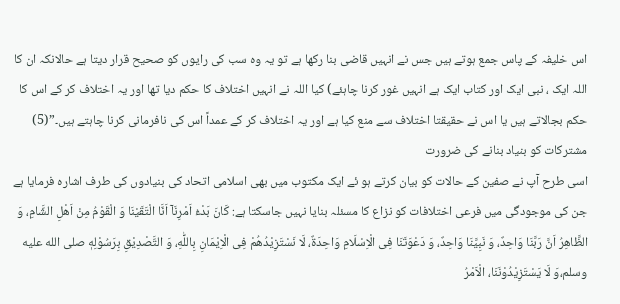اس خلیفہ کے پاس جمع ہوتے ہیں جس نے انہیں قاضی بنا رکھا ہے تو یہ وہ سب کی رایوں کو صحیح قرار دیتا ہے حالانکہ ان کا اللہ ایک ، نبی ایک اور کتاب ایک ہے انہیں غور کرنا چاہئے) کیا اللہ نے انہیں اختلاف کا حکم دیا تھا اور یہ اختلاف کر کے اس کا حکم بجالاتے ہیں یا اس نے حقیقتا اختلاف سے منع کیا ہے اور یہ اختلاف کر کے عمداً اس کی نافرمانی کرنا چاہتے ہیں۔”(5)
مشترکات کو بنیاد بنانے کی ضرورت
اسی طرح آپ نے صفین کے حالات کو بیان کرتے ہو ئے ایک مکتوب میں بھی اسلامی اتحاد کی بنیادوں کی طرف اشارہ فرمایا ہے جن کی موجودگی میں فرعی اختلافات کو نزاع کا مسئلہ بنایا نہیں جاسکتا ہے: كَانَ بَدْءُ اَمْرِنَاۤ اَنَّا الْتَقَیْنَا وَ الْقَوْمُ مِنْ اَهْلِ الشَّامِ، وَ الظَّاهِرُ اَنَّ رَبَّنَا وَاحِدٌ، وَ نَبِیَّنَا وَاحِدٌ، وَ دَعْوَتَنَا فِی الْاِسْلَامِ وَاحِدَةٌ، لَا نَسْتَزِیْدُهُمْ فِی الْاِیْمَانِ بِاللّٰهِ، وَ التَّصْدِیْقِ بِرَسُوْلِهٖ صلى الله عليه وسلم،وَ لَا یَسْتَزِیْدُوْنَنَا، الْاَمْرُ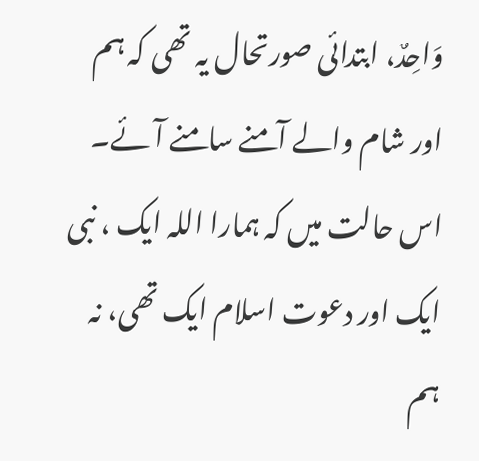وَاحِدٌ، ابتدائی صورتحال یہ تھی کہ ہم اور شام والے آمنے سامنے آئے۔ اس حالت میں کہ ہمارا اللہ ایک ، نبی ایک اور دعوت اسلام ایک تھی، نہ ہم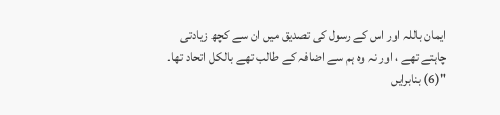ایمان باللہ اور اس کے رسول کی تصدیق میں ان سے کچھ زیادتی چاہتے تھے ، اور نہ وہ ہم سے اضافہ کے طالب تھے بالکل اتحاد تھا۔ "(6) بنابرایں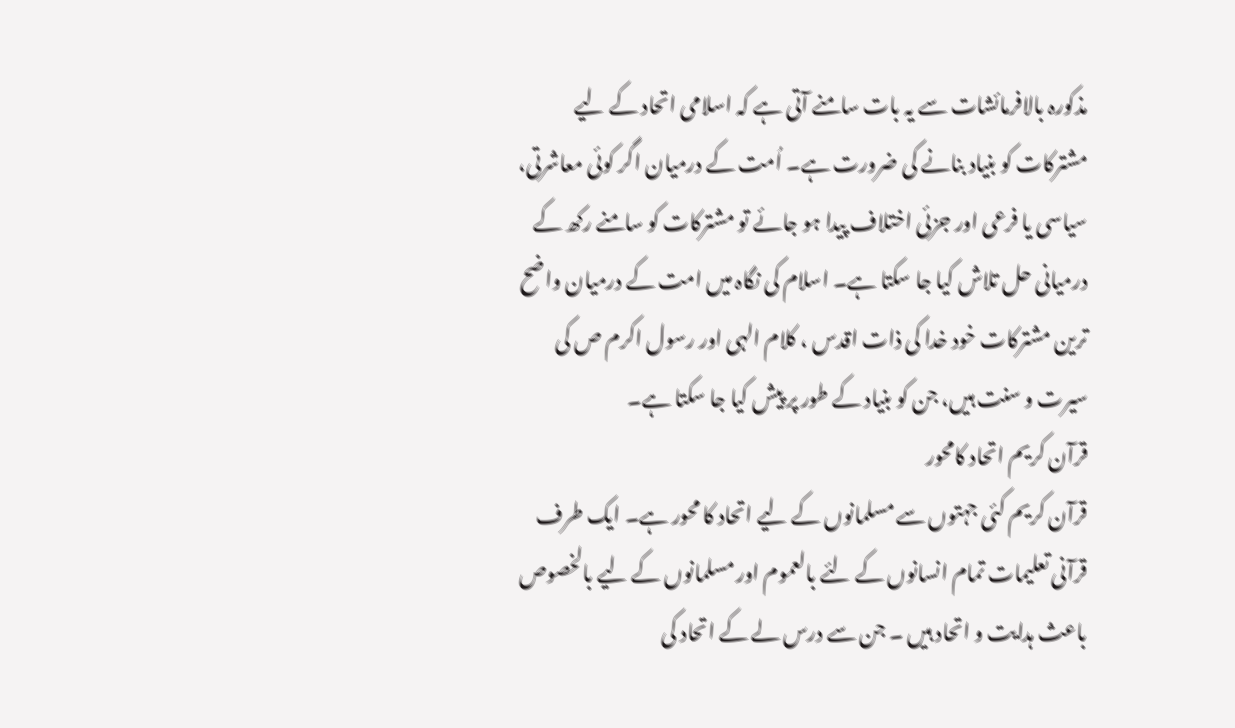مذکورہ بالافرمائشات سے یہ بات سامنے آتی ہے کہ اسلامی اتحاد کے لیے مشترکات کو بنیاد بنانے کی ضرورت ہے۔ اُمت کے درمیان اگر کوئی معاشرتی، سیاسی یا فرعی اور جزئی اختلاف پیدا ہو جائے تو مشترکات کو سامنے رکھ کے درمیانی حل تلاش کیا جا سکتا ہے۔ اسلام کی نگاہ میں امت کے درمیان واضح ترین مشترکات خود خدا کی ذات اقدس ، کلام الہی اور رسول اکرم ص کی سیرت و سنت ہیں، جن کو بنیاد کے طور پر پیش کیا جا سکتا ہے۔
قرآن کریم اتحاد کامحور
قرآن کریم کئی جہتوں سے مسلمانوں کے لیے اتحاد کا محور ہے۔ ایک طرف قرآنی تعلیمات تمام انسانوں کے لئے بالعموم اور مسلمانوں کے لیے بالخصوص باعث ہدایت و اتحاد ہیں ۔ جن سے درس لے کے اتحاد کی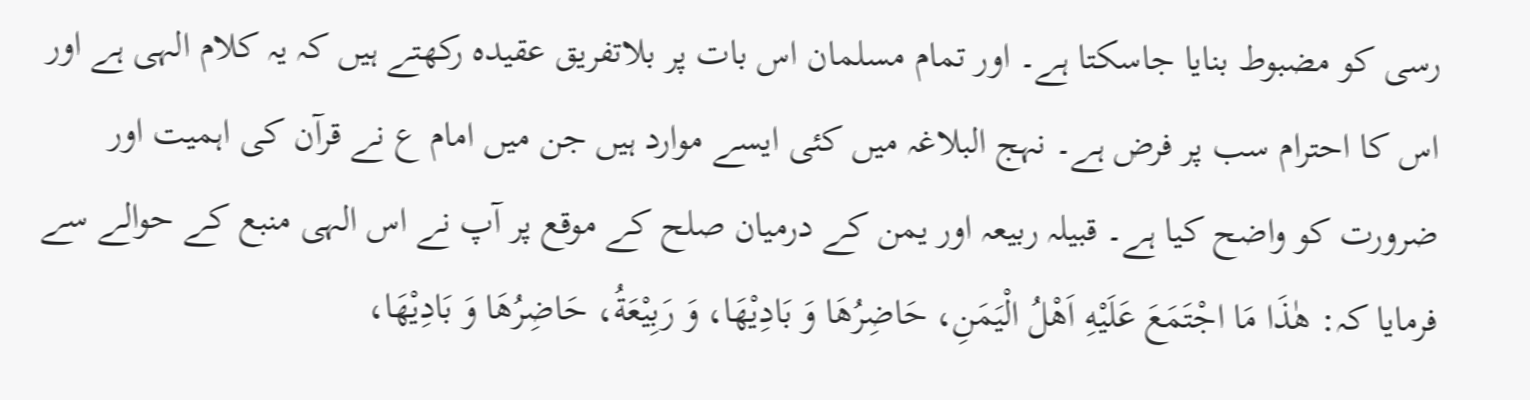رسی کو مضبوط بنایا جاسکتا ہے۔ اور تمام مسلمان اس بات پر بلاتفریق عقیدہ رکھتے ہیں کہ یہ کلام الہی ہے اور اس کا احترام سب پر فرض ہے۔ نہج البلاغہ میں کئی ایسے موارد ہیں جن میں امام ع نے قرآن کی اہمیت اور ضرورت کو واضح کیا ہے۔ قبیلہ ربیعہ اور یمن کے درمیان صلح کے موقع پر آپ نے اس الہی منبع کے حوالے سے فرمایا کہ: هٰذَا مَا اجْتَمَعَ عَلَیْهِ اَهْلُ الْیَمَنِ، حَاضِرُهَا وَ بَادِیْهَا، وَ رَبِیْعَةُ، حَاضِرُهَا وَ بَادِیْهَا،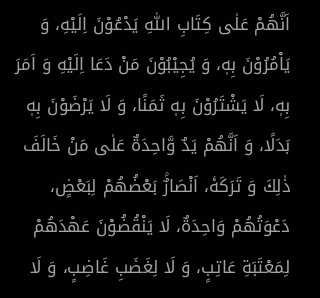اَنَّهُمْ عَلٰى كِتَابِ اللّٰهِ یَدْعُوْنَ اِلَیْهِ، وَ یَاْمُرُوْنَ بِهٖ، وَ یُجِیْبُوْنَ مَنْ دَعَا اِلَیْهِ وَ اَمَرَ بِهٖ، لَا یَشْتَرُوْنَ بِهٖ ثَمَنًا، وَ لَا یَرْضَوْنَ بِهٖ بَدَلًا، وَ اَنَّهُمْ یَدٌ وَّاحِدَةٌ عَلٰى مَنْ خَالَفَ ذٰلِكَ وَ تَرَكَهٗ، اَنْصَارٌۢ بَعْضُهُمْ لِبَعْضٍ، دَعْوَتُهُمْ وَاحِدَةٌ، لَا یَنْقُضُوْنَ عَهْدَهُمْ لِمَعْتَبَةِ عَاتِبٍ، وَ لَا لِغَضَبِ غَاضِبٍ، وَ لَا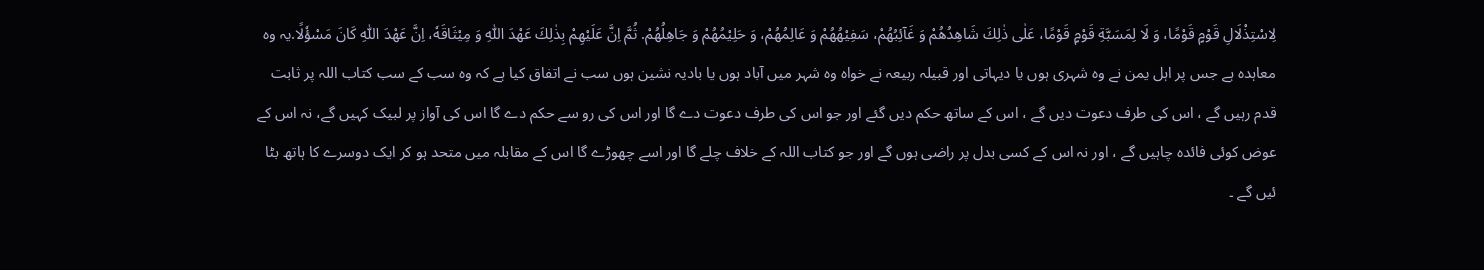لِاسْتِذْلَالِ قَوْمٍ قَوْمًا، وَ لَا لِمَسَبَّةِ قَوْمٍ قَوْمًا، عَلٰى ذٰلِكَ شَاهِدُهُمْ وَ غَآئِبُهُمْ، سَفِیْهُهُمْ وَ عَالِمُهُمْ، وَ حَلِیْمُهُمْ وَ جَاهِلُهُمْ. ثُمَّ اِنَّ عَلَیْهِمْ بِذٰلِكَ عَهْدَ اللّٰهِ وَ مِیْثَاقَهٗ، اِنَّ عَهْدَ اللّٰهِ كَانَ مَسْؤٗلًا.یہ وہ معاہدہ ہے جس پر اہل یمن نے وہ شہری ہوں یا دیہاتی اور قبیلہ ربیعہ نے خواہ وہ شہر میں آباد ہوں یا بادیہ نشین ہوں سب نے اتفاق کیا ہے کہ وہ سب کے سب کتاب اللہ پر ثابت قدم رہیں گے ، اس کی طرف دعوت دیں گے ، اس کے ساتھ حکم دیں گئے اور جو اس کی طرف دعوت دے گا اور اس کی رو سے حکم دے گا اس کی آواز پر لبیک کہیں گے، نہ اس کے عوض کوئی فائدہ چاہیں گے ، اور نہ اس کے کسی بدل پر راضی ہوں گے اور جو کتاب اللہ کے خلاف چلے گا اور اسے چھوڑے گا اس کے مقابلہ میں متحد ہو کر ایک دوسرے کا ہاتھ بٹا ئیں گے ۔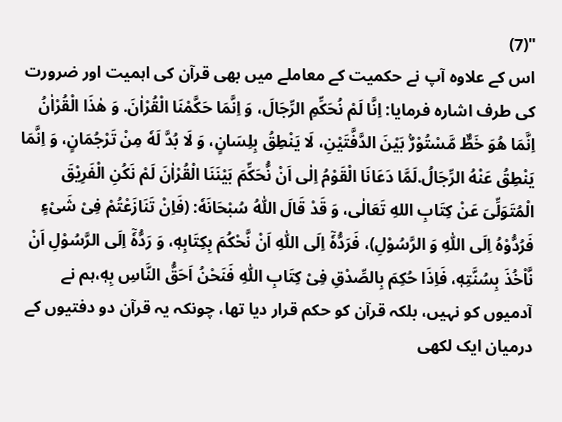"(7)
اس کے علاوہ آپ نے حکمیت کے معاملے میں بھی قرآن کی اہمیت اور ضرورت کی طرف اشارہ فرمایا: اِنَّا لَمْ نُحَكِّمِ الرِّجَالَ، وَ اِنَّمَا حَكَّمْنَا الْقُرْاٰنَ. وَ هٰذَا الْقُرْاٰنُ اِنَّمَا هُوَ خَطٌّ مَّسْتُوْرٌۢ بَیْنَ الدَّفَّتَیْنِ، لَا یَنْطِقُ بِلِسَانٍ، وَ لَا بُدَّ لَهٗ مِنْ تَرْجُمَانٍ، وَ اِنَّمَا یَنْطِقُ عَنْهُ الرِّجَالُ.لَمَّا دَعَانَا الْقَوْمُ اِلٰی اَنْ نُّحَكِّمَ بَیْنَنَا الْقُرْاٰنَ لَمْ نَكُنِ الْفَرِیْقَ الْمُتَوَلِّیَ عَنْ كِتَابِ اللهِ تَعَالٰی، وَ قَدْ قَالَ اللّٰهُ سُبْحَانَهٗ: (فَاِنْ تَنَازَعْتُمْ فِیْ شَیْءٍ فَرُدُّوْهُ اِلَی اللّٰهِ وَ الرَّسُوْلِ)، فَرَدُّهٗۤ اِلَی اللّٰهِ اَنْ نَّحْكُمَ بِكِتَابِهٖ، وَ رَدُّهٗۤ اِلَی الرَّسُوْلِ اَنْ نَّاْخُذَ بِسُنَّتِهٖ، فَاِذَا حُكِمَ بِالصِّدْقِ فِیْ كِتَابِ اللّٰهِ فَنَحْنُ اَحَقُّ النَّاسِ بِهٖ،ہم نے آدمیوں کو نہیں، بلکہ قرآن کو حکم قرار دیا تھا، چونکہ یہ قرآن دو دفتیوں کے درمیان ایک لکھی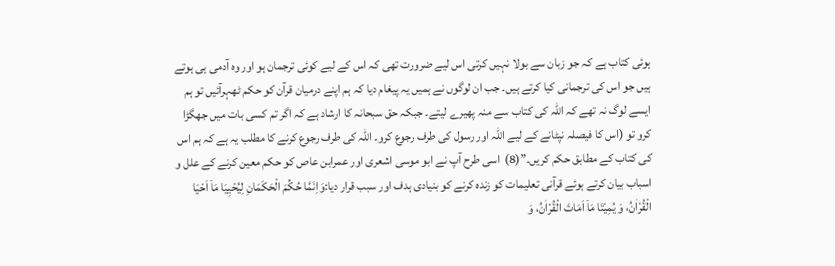ہوئی کتاب ہے کہ جو زبان سے بولا نہیں کرتی اس لیے ضرورت تھی کہ اس کے لیے کوئی ترجمان ہو اور وہ آدمی ہی ہوتے ہیں جو اس کی ترجمانی کیا کرتے ہیں۔ جب ان لوگوں نے ہمیں یہ پیغام دیا کہ ہم اپنے درمیان قرآن کو حکم ٹھہرآئیں تو ہم ایسے لوگ نہ تھے کہ اللہ کی کتاب سے منہ پھیرے لیتے۔ جبکہ حق سبحانہ کا ارشاد ہے کہ اگر تم کسی بات میں جھگڑا کرو تو (اس کا فیصلہ نپٹانے کے لیے اللہ اور رسول کی طرف رجوع کرو۔ اللہ کی طرف رجوع کرنے کا مطلب یہ ہے کہ ہم اس کی کتاب کے مطابق حکم کریں۔”(8)  اسی طرح آپ نے ابو موسی اشعری اور عمرابن عاص کو حکم معین کرنے کے علل و اسباب بیان کرتے ہوئے قرآنی تعلیمات کو زندہ کرنے کو بنیادی ہدف اور سبب قرار دیا:وَاِنَمَّا حُكِّمَ الْحَكَمَانِ لِیُحْیِیَا مَاۤ اَحْیَا الْقُرْاٰنُ، وَ یُمِیْتَا مَاۤ اَمَاتَ الْقُرْاٰنُ، وَ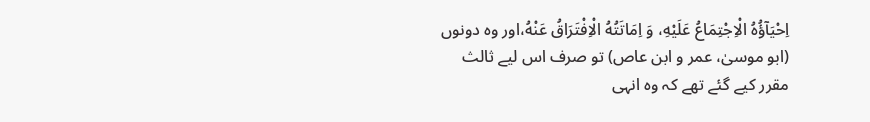اِحْیَآؤُهُ الْاِجْتِمَاعُ عَلَیْهِ، وَ اِمَاتَتُهُ الْاِفْتَرَاقُ عَنْهُ،اور وہ دونوں (ابو موسیٰ، عمر و ابن عاص) تو صرف اس لیے ثالث مقرر کیے گئے تھے کہ وہ انہی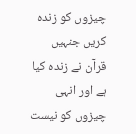چیزوں کو زندہ کریں جنہیں قرآن نے زندہ کیا ہے اور انہی چیزوں کو نیست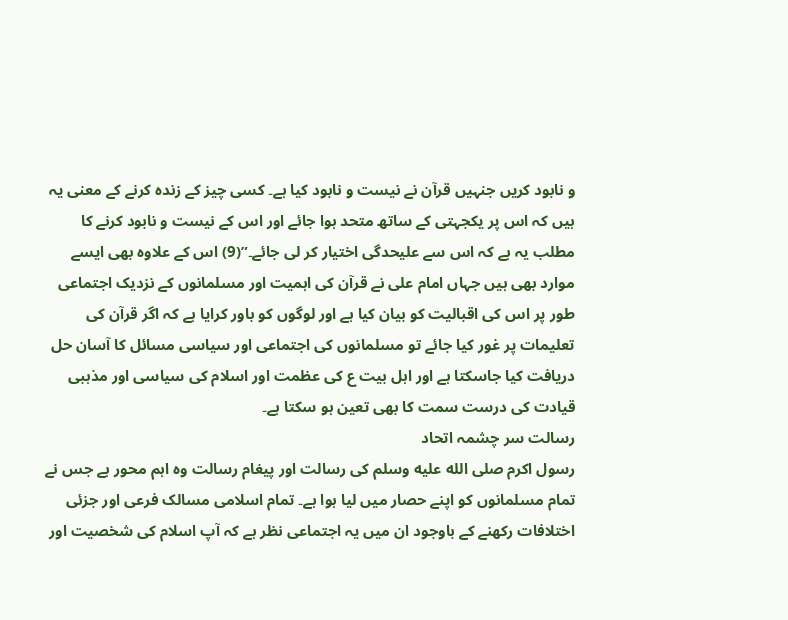و نابود کریں جنہیں قرآن نے نیست و نابود کیا ہے۔ کسی چیز کے زندہ کرنے کے معنی یہ ہیں کہ اس پر یکجہتی کے ساتھ متحد ہوا جائے اور اس کے نیست و نابود کرنے کا مطلب یہ ہے کہ اس سے علیحدگی اختیار کر لی جائے۔”(9) اس کے علاوہ بھی ایسے موارد بھی ہیں جہاں امام علی نے قرآن کی اہمیت اور مسلمانوں کے نزدیک اجتماعی طور پر اس کی اقبالیت کو بیان کیا ہے اور لوگوں کو باور کرایا ہے کہ اگر قرآن کی تعلیمات پر غور کیا جائے تو مسلمانوں کی اجتماعی اور سیاسی مسائل کا آسان حل دریافت کیا جاسکتا ہے اور اہل بیت ع کی عظمت اور اسلام کی سیاسی اور مذہبی قیادت کی درست سمت کا بھی تعین ہو سکتا ہے۔
رسالت سر چشمہ اتحاد
رسول اکرم صلى الله عليه وسلم کی رسالت اور پیغام رسالت وہ اہم محور ہے جس نے تمام مسلمانوں کو اپنے حصار میں لیا ہوا ہے۔ تمام اسلامی مسالک فرعی اور جزئی اختلافات رکھنے کے باوجود ان میں یہ اجتماعی نظر ہے کہ آپ اسلام کی شخصیت اور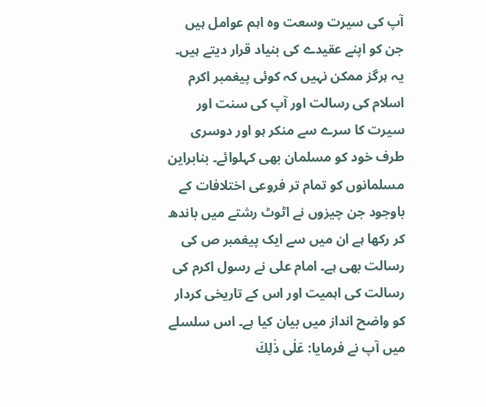آپ کی سیرت وسعت وہ اہم عوامل ہیں جن کو اپنے عقیدے کی بنیاد قرار دیتے ہیں۔ یہ ہرگز ممکن نہیں کہ کوئی پیغمبر اکرم اسلام کی رسالت اور آپ کی سنت اور سیرت کا سرے سے منکر ہو اور دوسری طرف خود کو مسلمان بھی کہلوائے۔ بنابراین مسلمانوں کو تمام تر فروعی اختلافات کے باوجود جن چیزوں نے اٹوٹ رشتے میں باندھ کر رکھا ہے ان میں سے ایک پیغمبر ص کی رسالت بھی ہے۔ امام علی نے رسول اکرم کی رسالت کی اہمیت اور اس کے تاریخی کردار کو واضح انداز میں بیان کیا ہے۔ اس سلسلے میں آپ نے فرمایا: عَلٰى ذٰلِكَ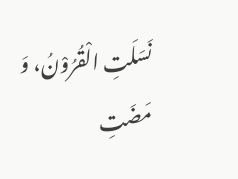نَسَلَتِ الْقُرُوْنُ، وَ مَضَتِ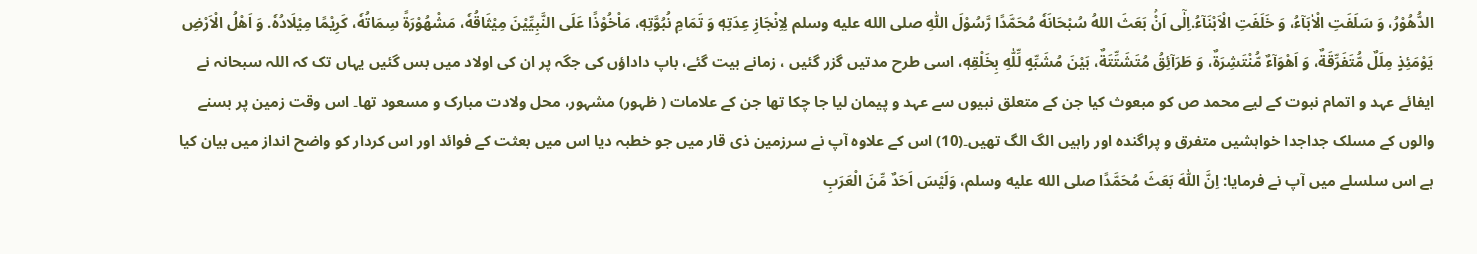الدُّهُوْرُ، وَ سَلَفَتِ الْاٰبَآءُ، وَ خَلَفَتِ الْاَبْنَآءُ.اِلٰۤى اَنْۢ بَعَثَ اللهُ سُبْحَانَهٗ مُحَمَّدًا رَّسُوْلَ اللّٰہِ صلى الله عليه وسلم لِاِنْجَازِ عِدَتِهٖ وَ تَمَامِ نُبُوَّتِهٖ، مَاْخُوْذًا عَلَى النَّبِیِّیْنَ مِیْثَاقُهٗ، مَشْهُوْرَةً سِمَاتُهٗ، كَرِیْمًا مِیْلَادُهٗ. وَ اَهْلُ الْاَرْضِ یَوْمَئِذٍ مِلَلٌ مُّتَفَرِّقَةٌ، وَ اَهْوَآءٌ مُّنْتَشِرَةٌ، وَ طَرَآئِقُ مُتَشَتِّتَةٌ، بَیْنَ مُشَبِّهٍ لِّلّٰهِ بِخَلْقِهٖ، اسی طرح مدتیں گزر گئیں ، زمانے بیت گئے، باپ داداؤں کی جگہ پر ان کی اولاد میں بس گئیں یہاں تک کہ اللہ سبحانہ نے ایفائے عہد و اتمام نبوت کے لیے محمد ص کو مبعوث کیا جن کے متعلق نبیوں سے عہد و پیمان لیا جا چکا تھا جن کے علامات ( ظہور) مشہور، محل ولادت مبارک و مسعود تھا۔ اس وقت زمین پر بسنے والوں کے مسلک جداجدا خواہشیں متفرق و پراگندہ اور راہیں الگ الگ تھیں۔(10) اس کے علاوہ آپ نے سرزمین ذی قار میں جو خطبہ دیا اس میں بعثت کے فوائد اور اس کردار کو واضح انداز میں بیان کیا ہے اس سلسلے میں آپ نے فرمایا: اِنَّ اللّٰهَ بَعَثَ مُحَمَّدًا صلى الله عليه وسلم، وَلَيْسَ اَحَدٌ مِّنَ الْعَرَبِ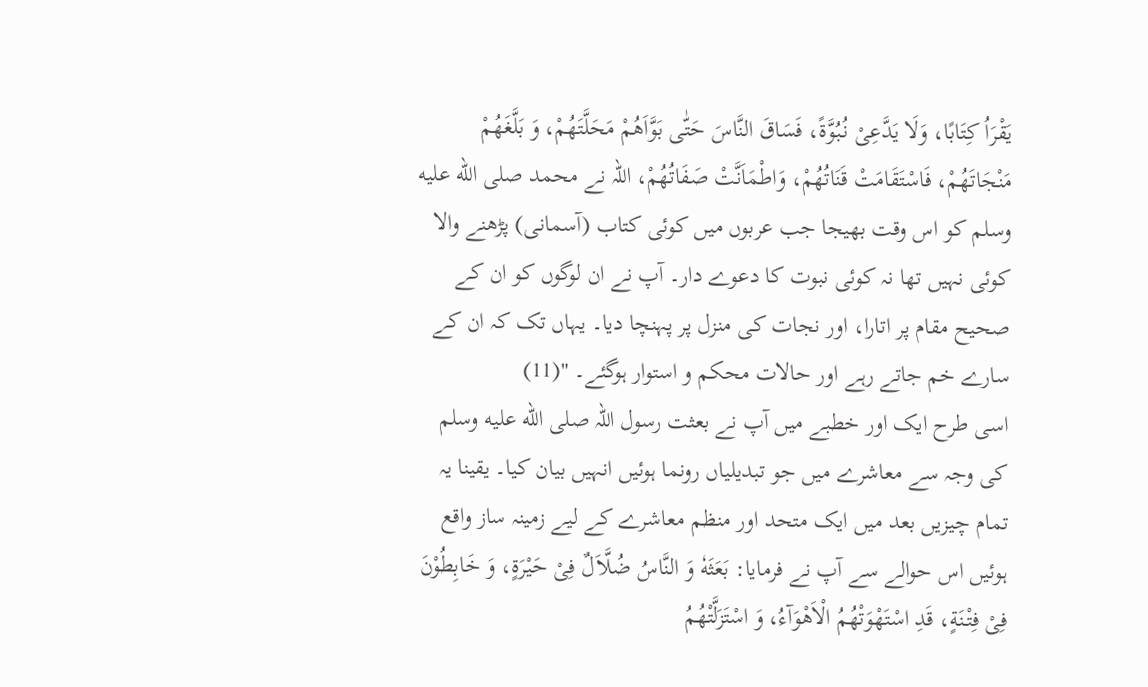يَقْرَاُ کِتَابًا، وَلَا يَدَّعِیْ نُبُوَّةً، فَسَاقَ النَّاسَ حَتّٰی بَوَّاَهُمْ مَحَلَّتَهُمْ، وَ بَلَّغَهُمْ مَنْجَاتَهُمْ، فَاسْتَقَامَتْ قَنَاتُهُمْ، وَاطْمَاَنَّتْ صَفَاتُهُمْ، اللہ نے محمد صلى الله عليه وسلم کو اس وقت بھیجا جب عربوں میں کوئی کتاب (آسمانی) پڑھنے والا کوئی نہیں تھا نہ کوئی نبوت کا دعوے دار۔ آپ نے ان لوگوں کو ان کے صحیح مقام پر اتارا، اور نجات کی منزل پر پہنچا دیا۔ یہاں تک کہ ان کے سارے خم جاتے رہے اور حالات محکم و استوار ہوگئے۔ "(11)
اسی طرح ایک اور خطبے میں آپ نے بعثت رسول اللہ صلى الله عليه وسلم کی وجہ سے معاشرے میں جو تبدیلیاں رونما ہوئیں انہیں بیان کیا۔ یقینا یہ تمام چیزیں بعد میں ایک متحد اور منظم معاشرے کے لیے زمینہ ساز واقع ہوئیں اس حوالے سے آپ نے فرمایا: بَعَثَهٗ وَ النَّاسُ ضُلَّاَلٌ فِیْ حَیْرَةٍ، وَ خَابِطُوْنَ فِیْ فِتْنَةٍ، قَدِ اسْتَهْوَتْهُمُ الْاَهْوَآءُ، وَ اسْتَزَلَّتْهُمُ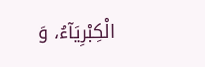الْكِبْرِیَآءُ، وَ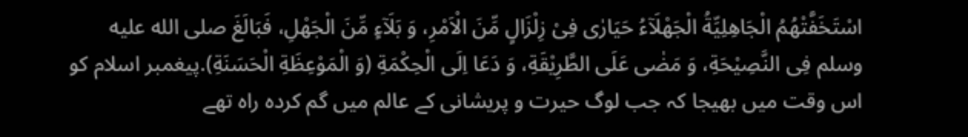اسْتَخَفَّتْهُمُ الْجَاهِلِیِّةُ الْجَهْلَآءُ حَیَارٰی فِیْ زِلْزَالٍ مِّنَ الْاَمْرِ، وَ بَلَآءٍ مِّنَ الْجَهْلِ، فَبَالَغَ صلى الله عليه وسلم فِی النَّصِیْحَةِ، وَ مَضٰی عَلَی الطَّرِیْقَةِ، وَ دَعَا اِلَی الْحِكْمَةِ (وَ الْمَوْعِظَةِ الْحَسَنَةِ).پیغمبر اسلام کو اس وقت میں بھیجا کہ جب لوگ حیرت و پریشانی کے عالم میں گم کردہ راہ تھے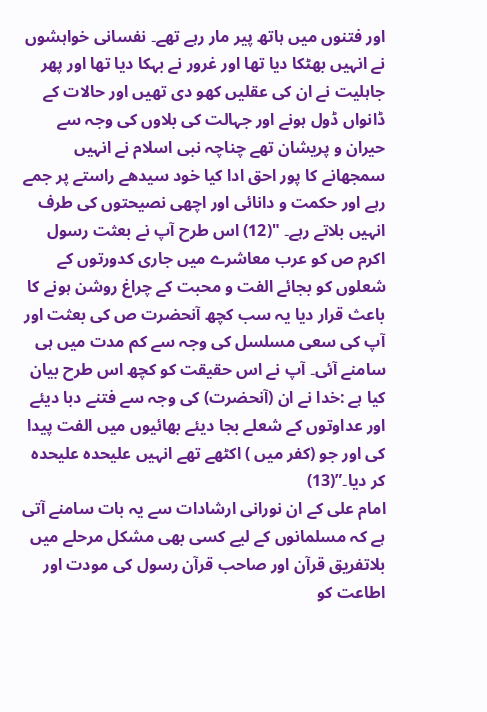اور فتنوں میں ہاتھ پیر مار رہے تھے۔ نفسانی خواہشوں نے انہیں بھٹکا دیا تھا اور غرور نے بہکا دیا تھا اور پھر جاہلیت نے ان کی عقلیں کھو دی تھیں اور حالات کے ڈانواں ڈول ہونے اور جہالت کی بلاوں کی وجہ سے حیران و پریشان تھے چناچہ نبی اسلام نے انہیں سمجھانے کا پور احق ادا کیا خود سیدھے راستے پر جمے رہے اور حکمت و دانائی اور اچھی نصیحتوں کی طرف انہیں بلاتے رہے۔ "(12) اس طرح آپ نے بعثت رسول اکرم ص کو عرب معاشرے میں جاری کدورتوں کے شعلوں کو بجائے الفت و محبت کے چراغ روشن ہونے کا باعث قرار دیا یہ سب کچھ آنحضرت ص کی بعثت اور آپ کی سعی مسلسل کی وجہ سے کم مدت میں ہی سامنے آئی۔ آپ نے اس حقیقت کو کچھ اس طرح بیان کیا ہے :خدا نے ان (آنحضرت) کی وجہ سے فتنے دبا دیئے اور عداوتوں کے شعلے بجا دیئے بھائیوں میں الفت پیدا کی اور جو (کفر میں ) اکٹھے تھے انہیں علیحدہ علیحدہ کر دیا۔”(13)
امام علی کے ان نورانی ارشادات سے یہ بات سامنے آتی ہے کہ مسلمانوں کے لیے کسی بھی مشکل مرحلے میں بلاتفریق قرآن اور صاحب قرآن رسول کی مودت اور اطاعت کو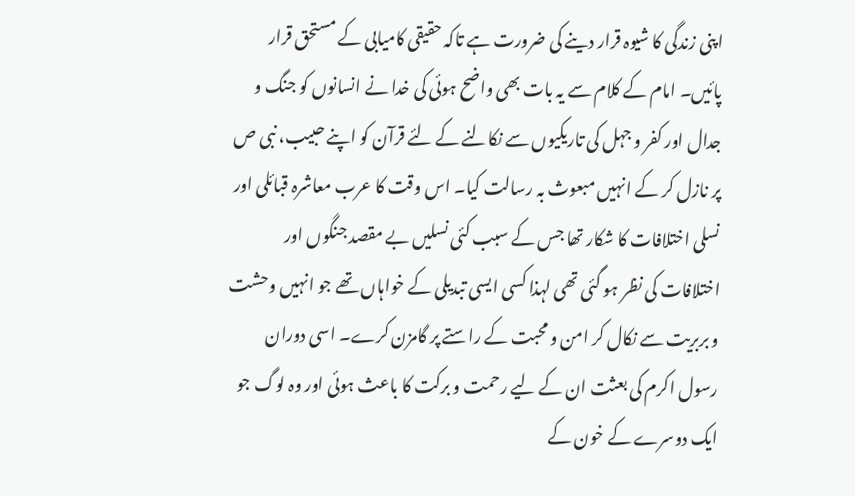اپنی زندگی کا شیوہ قرار دینے کی ضرورت ہے تاکہ حقیقی کامیابی کے مستحق قرار پائیں۔ امام کے کلام سے یہ بات بھی واضح ہوئی کی خدا نے انسانوں کو جنگ و جدال اور کفر و جہل کی تاریکیوں سے نکالنے کے لئے قرآن کو اپنے حبیب، نبی ص پر نازل کر کے انہیں مبعوث بہ رسالت کیا۔ اس وقت کا عرب معاشرہ قبائلی اور نسلی اختلافات کا شکار تھا جس کے سبب کئی نسلیں بے مقصد جنگوں اور اختلافات کی نظر ہو گئی تھی لہذا کسی ایسی تبدیلی کے خواہاں تھے جو انہیں وحشت و بربریت سے نکال کر امن و محبت کے راستے پر گامزن کرے۔ اسی دوران رسول اکرم کی بعثت ان کے لیے رحمت و برکت کا باعث ہوئی اور وہ لوگ جو ایک دوسرے کے خون کے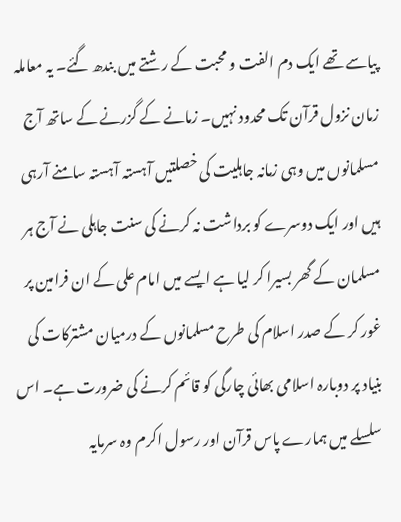پیاسے تھے ایک دم الفت و محبت کے رشتے میں بندھ گئے۔ یہ معاملہ زمان نزول قرآن تک محدود نہیں۔ زمانے کے گزرنے کے ساتھ آج مسلمانوں میں وہی زمانہ جاہلیت کی خصلتیں آہستہ آہستہ سامنے آرہی ہیں اور ایک دوسرے کو برداشت نہ کرنے کی سنت جاہلی نے آج ہر مسلمان کے گھر بسیرا کر لیا ہے ایسے میں امام علی کے ان فرامین پر غور کر کے صدر اسلام کی طرح مسلمانوں کے درمیان مشترکات کی بنیاد پر دوبارہ اسلامی بھائی چارگی کو قائم کرنے کی ضرورت ہے۔ اس سلسلے میں ہمارے پاس قرآن اور رسول اکرم وہ سرمایہ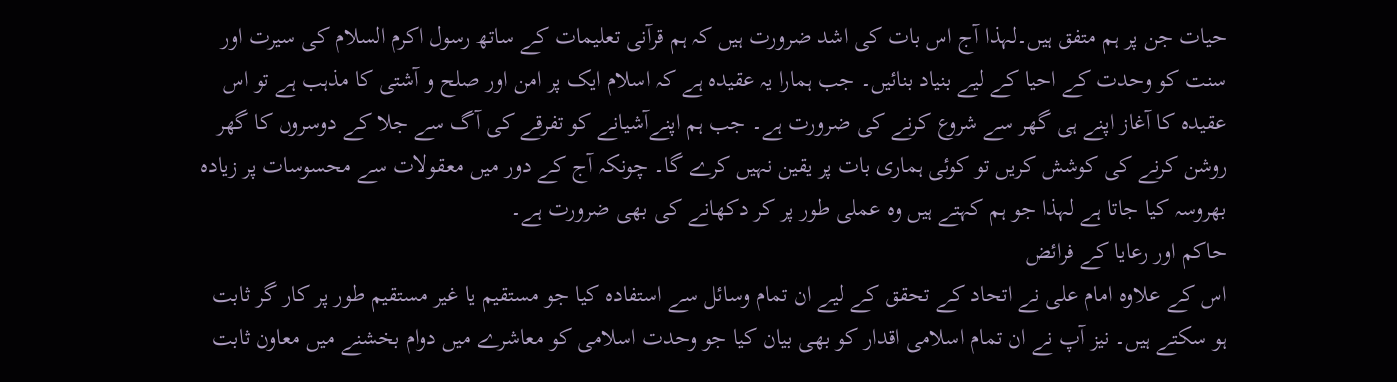حیات جن پر ہم متفق ہیں۔لہذا آج اس بات کی اشد ضرورت ہیں کہ ہم قرآنی تعلیمات کے ساتھ رسول اکرم السلام کی سیرت اور سنت کو وحدت کے احیا کے لیے بنیاد بنائیں۔ جب ہمارا یہ عقیدہ ہے کہ اسلام ایک پر امن اور صلح و آشتی کا مذہب ہے تو اس عقیدہ کا آغاز اپنے ہی گھر سے شروع کرنے کی ضرورت ہے۔ جب ہم اپنےآشیانے کو تفرقے کی آگ سے جلا کے دوسروں کا گھر روشن کرنے کی کوشش کریں تو کوئی ہماری بات پر یقین نہیں کرے گا۔ چونکہ آج کے دور میں معقولات سے محسوسات پر زیادہ بھروسہ کیا جاتا ہے لہذا جو ہم کہتے ہیں وہ عملی طور پر کر دکھانے کی بھی ضرورت ہے۔
حاکم اور رعایا کے فرائض
اس کے علاوہ امام علی نے اتحاد کے تحقق کے لیے ان تمام وسائل سے استفادہ کیا جو مستقیم یا غیر مستقیم طور پر کار گر ثابت ہو سکتے ہیں۔ نیز آپ نے ان تمام اسلامی اقدار کو بھی بیان کیا جو وحدت اسلامی کو معاشرے میں دوام بخشنے میں معاون ثابت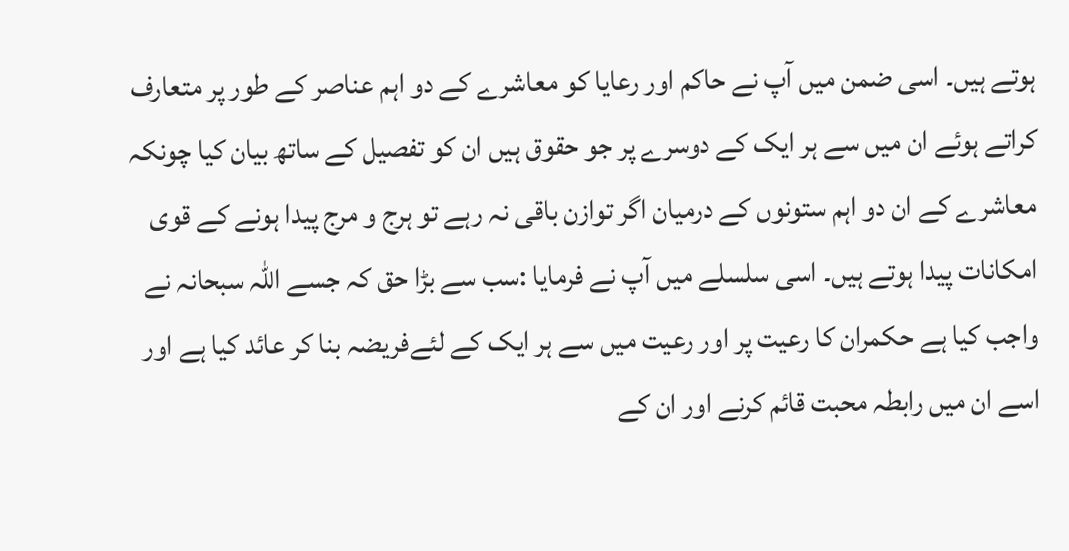ہوتے ہیں۔ اسی ضمن میں آپ نے حاکم اور رعایا کو معاشرے کے دو اہم عناصر کے طور پر متعارف کراتے ہوئے ان میں سے ہر ایک کے دوسرے پر جو حقوق ہیں ان کو تفصیل کے ساتھ بیان کیا چونکہ معاشرے کے ان دو اہم ستونوں کے درمیان اگر توازن باقی نہ رہے تو ہرج و مرج پیدا ہونے کے قوی امکانات پیدا ہوتے ہیں۔ اسی سلسلے میں آپ نے فرمایا :سب سے بڑا حق کہ جسے اللہ سبحانہ نے واجب کیا ہے حکمران کا رعیت پر اور رعیت میں سے ہر ایک کے لئےفریضہ بنا کر عائد کیا ہے اور اسے ان میں رابطہ محبت قائم کرنے اور ان کے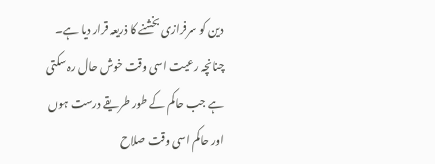دین کو سرفرازی بخشنے کا ذریعہ قرار دیا ہے۔ چنانچہ رعیت اسی وقت خوش حال رہ سکتی ہے جب حاکم کے طور طریقے درست ہوں اور حاکم اسی وقت صلاح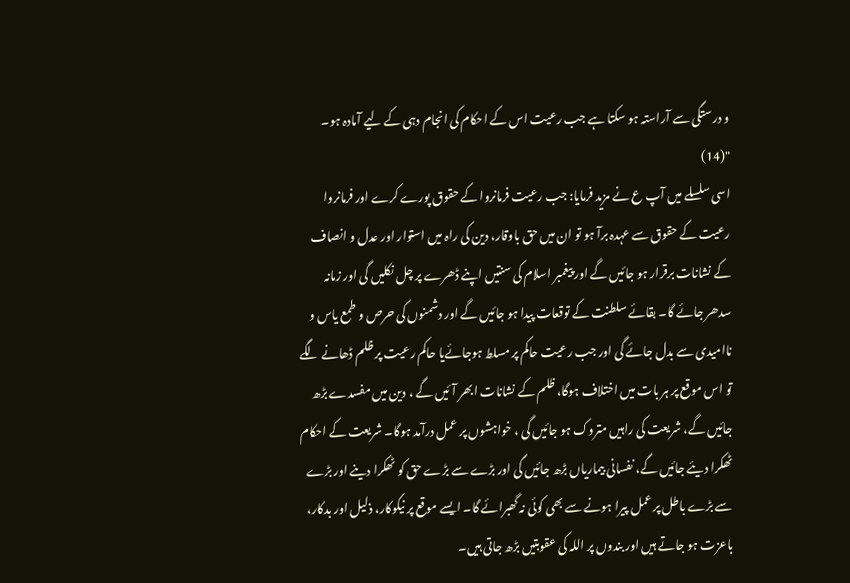و درستگی سے آراستہ ہو سکتا ہے جب رعیت اس کے احکام کی انجام دہی کے لیے آمادہ ہو۔ "(14)
اسی سلسلے میں آپ ع نے مزید فرمایا: جب رعیت فرمانروا کے حقوق پورے کرے اور فرمانروا رعیت کے حقوق سے عہدہ برآ ہو تو ان میں حق باوقار، دین کی راہ میں استوار اور عدل و انصاف کے نشانات برقرار ہو جائیں گے اور پیغمبر اسلام کی سنتیں اپنے ڈھرے پر چل نکلیں گی اور زمانہ سدھر جائے گا۔ بقائے سلطنت کے توقعات پیدا ہو جائیں گے اور دشمنوں کی حرص و طمع یاس و ناامیدی سے بدل جائے گی اور جب رعیت حاکم پر مسلط ہوجائےیا حاکم رعیت پر ظلم ڈھانے لگے تو اس موقع پر ہر بات میں اختلاف ہوگا، ظلم کے نشانات ابھر آئیں گے ، دین میں مفسدے بڑھ جائیں گے، شریعت کی راہیں متروک ہو جائیں گی ، خواہشوں پر عمل درآمد ہوگا۔ شریعت کے احکام ٹھکرا دیئے جائیں گے، نفسانی بیماریاں بڑھ جائیں گی اور بڑے سے بڑے حق کو ٹھکرا دینے اور بڑے سے بڑے باطل پر عمل پیرا ہونے سے بھی کوئی نہ گھبرائے گا۔ ایسے موقع پر نیکوکار، ذلیل اور بدکار، باعزت ہو جاتے ہیں اور بندوں پر اللہ کی عقوبتیں بڑھ جاتی ہیں۔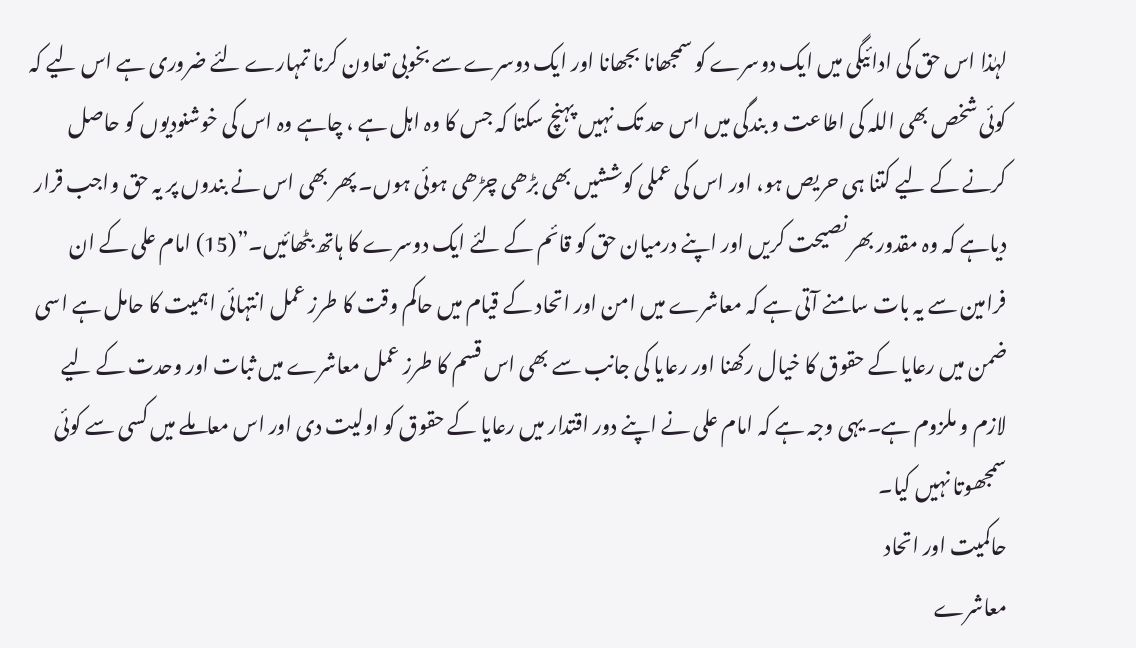لہٰذا اس حق کی ادائیگی میں ایک دوسرے کو سمجھانا بجھانا اور ایک دوسرے سے بخوبی تعاون کرنا تمہارے لئے ضروری ہے اس لیے کہ کوئی شخص بھی اللہ کی اطاعت و بندگی میں اس حد تک نہیں پہنچ سکتا کہ جس کا وہ اہل ہے ، چاہے وہ اس کی خوشنودیوں کو حاصل کرنے کے لیے کتنا ہی حریص ہو، اور اس کی عملی کوششیں بھی بڑھی چڑھی ہوئی ہوں۔ پھر بھی اس نے بندوں پر یہ حق واجب قرار دیاہے کہ وہ مقدور بھر نصیحت کریں اور اپنے درمیان حق کو قائم کے لئے ایک دوسرے کا ہاتھ بٹھائیں۔”(15) امام علی کے ان فرامین سے یہ بات سامنے آتی ہے کہ معاشرے میں امن اور اتحاد کے قیام میں حاکم وقت کا طرز عمل انتہائی اہمیت کا حامل ہے اسی ضمن میں رعایا کے حقوق کا خیال رکھنا اور رعایا کی جانب سے بھی اس قسم کا طرز عمل معاشرے میں ثبات اور وحدت کے لیے لازم و ملزوم ہے۔ یہی وجہ ہے کہ امام علی نے اپنے دور اقتدار میں رعایا کے حقوق کو اولیت دی اور اس معاملے میں کسی سے کوئی سمجھوتا نہیں کیا۔
حاکمیت اور اتحاد
معاشرے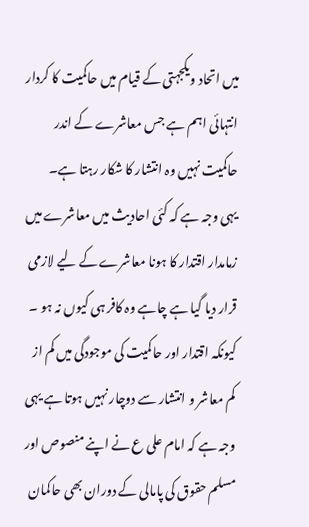میں اتحاد ویکجہتی کے قیام میں حاکمیت کا کردار انتہائی اہم ہے جس معاشرے کے اندر حاکمیت نہیں وہ انتشار کا شکار رہتا ہے۔
یہی وجہ ہے کہ کئی احادیث میں معاشرے میں زمامدار اقتدار کا ہونا معاشرے کے لیے لازمی قرار دیا گیا ہے چاہے وہ کافر ہی کیوں نہ ہو ۔ کیونکہ اقتدار اور حاکمیت کی موجودگی میں کم از کم معاشر و انتشار سے دوچار نہیں ہوتا ہے یہی وجہ ہے کہ امام علی ع نے اپنے منصوص اور مسلم حقوق کی پامالی کے دوران بھی حاکمان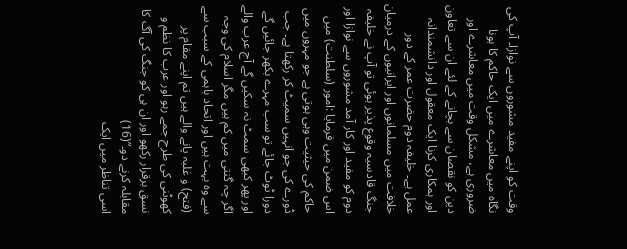وقت کو اپنے مفید مشوروں سے نوازا۔ آپ کی نگاہ میں معاشرے میں ایک حاکم کا ہونا ضروری ہے، مشکل وقت میں معاشرے اور دین کو نقصان سے بچانے کے لئے ان سے تعاون اور ہمکاری کرنا ایک معقول اور دانشمندانہ عمل ہے۔ خلیفہ دوم حضرت عمر کے دور خلافت میں مسلمانوں اور ایرانیوں کے درمیان جنگ قادسیہ وقوع پذیر ہوئی تو آپ نے خلیفہ دوم کو مفید اور کار آمد مشوروں سے نوازا اور اس ضمن میں فرمایا :امور (سلطنت) میں حاکم کی حیثیت وہی ہوتی ہے جو مہروں میں ڈورے کی جو انہیں سمیٹ کر رکھتا ہے۔ جب دورا ٹوٹ جائے تو سب مہرے بکھر جائیں گے اور پھر کبھی سمٹ نہ سکیں گے آج عرب والے اگر چہ گنتی میں کم ہیں مگر اسلام کی وجہ سے وہ بہت ہیں اور اتحاد باہمی کے سبب سے (فتح) و غلبہ پانے والے ہیں تم اپنے مقام پر کھوٹنی کی طرح جمے رہو اور عرب کا نظم و نسق برقرار رکھو اور ان ہی کو جنگ کی آگ کا مقابلہ کرنے دو۔”(16)
اسی تناظر میں ایک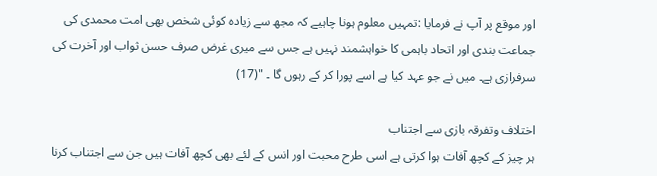اور موقع پر آپ نے فرمایا :تمہیں معلوم ہونا چاہیے کہ مجھ سے زیادہ کوئی شخص بھی امت محمدی کی جماعت بندی اور اتحاد باہمی کا خواہشمند نہیں ہے جس سے میری غرض صرف حسن ثواب اور آخرت کی سرفرازی ہے۔ میں نے جو عہد کیا ہے اسے پورا کر کے رہوں گا ۔ "(17)

اختلاف وتفرقہ بازی سے اجتناب
ہر چیز کے کچھ آفات ہوا کرتی ہے اسی طرح محبت اور انس کے لئے بھی کچھ آفات ہیں جن سے اجتناب کرنا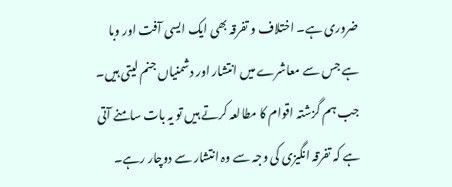ضروری ہے۔ اختلاف و تفرقہ بھی ایک ایسی آفت اور وبا ہے جس سے معاشرے میں انتشار اور دشمنیاں جنم لیتی ہیں۔ جب ہم گزشتہ اقوام کا مطالعہ کرتے ہیں تو یہ بات سامنے آتی ہے کہ تفرقہ انگیزی کی وجہ سے وہ انتشار سے دوچار رہے۔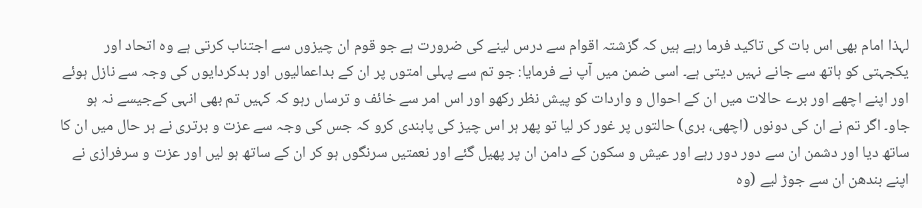لہذا امام بھی اس بات کی تاکید فرما رہے ہیں کہ گزشتہ اقوام سے درس لینے کی ضرورت ہے جو قوم ان چیزوں سے اجتناب کرتی ہے وہ اتحاد اور یکجہتی کو ہاتھ سے جانے نہیں دیتی ہے۔ اسی ضمن میں آپ نے فرمایا: جو تم سے پہلی امتوں پر ان کے بداعمالیوں اور بدکردایوں کی وجہ سے نازل ہوئے اور اپنے اچھے اور برے حالات میں ان کے احوال و واردات کو پیش نظر رکھو اور اس امر سے خائف و ترساں رہو کہ کہیں تم بھی انہی کےجیسے نہ ہو جاو۔ اگر تم نے ان کی دونوں (اچھی، بری) حالتوں پر غور کر لیا تو پھر ہر اس چیز کی پابندی کرو کہ جس کی وجہ سے عزت و برتری نے ہر حال میں ان کا ساتھ دیا اور دشمن ان سے دور دور رہے اور عیش و سکون کے دامن ان پر پھیل گئے اور نعمتیں سرنگوں ہو کر ان کے ساتھ ہو لیں اور عزت و سرفرازی نے اپنے بندھن ان سے جوڑ لیے (وہ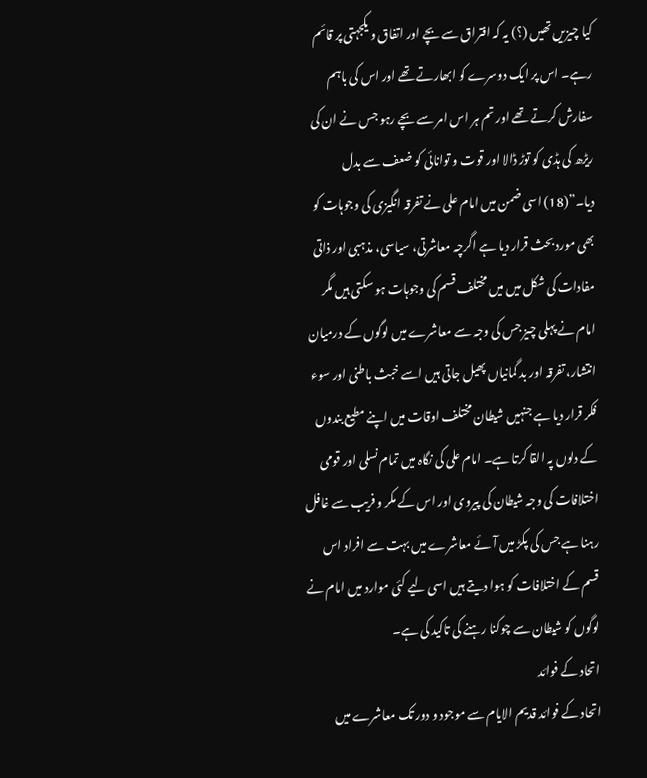کیا چیزیں تھیں (؟) یہ کہ افتراق سے بچے اور اتفاق و یکجہتی پر قائم رہے۔ اس پر ایک دوسرے کو ابھارتے تھے اور اس کی باہم سفارش کرتے تھے اور تم ہر اس امر سے بچے رہو جس نے ان کی ریڑھ کی ہڈی کو توڑ ڈالا اور قوت و توانائی کو ضعف سے بدل دیا۔”(18) اسی ضمن میں امام علی نے تفرقہ انگیزی کی وجوہات کو بھی مورد بحث قرار دیا ہے اگرچہ معاشرتی، سیاسی، مذہبی اور ذاتی مفادات کی شکل میں میں مختلف قسم کی وجوہات ہو سکتی ہیں مگر امام نے پہلی چیز جس کی وجہ سے معاشرے میں لوگوں کے درمیان انتشار، تفرقہ اور بد گمانیاں پھیل جاتی ہیں اسے خبث باطنی اور سوء فکر قرار دیا ہے جنہیں شیطان مختلف اوقات میں اپنے مطیع بندوں کے دلوں پہ القا کرتا ہے۔ امام علی کی نگاہ میں تمام نسلی اور قومی اختلافات کی وجہ شیطان کی پیروی اور اس کے مکر و فریب سے غافل رہنا ہے جس کی پکڑ میں آئے معاشرے میں بہت سے افراد اس قسم کے اختلافات کو ہوا دیتے ہیں اسی لیے کئی موارد میں امام نے لوگوں کو شیطان سے چوکنا رہنے کی تاکید کی ہے۔
اتحاد کے فوائد
اتحاد کے فوائد قدیم الایام سے موجود و دور تک معاشرے میں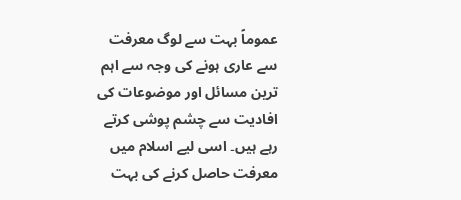عموماً بہت سے لوگ معرفت سے عاری ہونے کی وجہ سے اہم ترین مسائل اور موضوعات کی افادیت سے چشم پوشی کرتے رہے ہیں۔ اسی لیے اسلام میں معرفت حاصل کرنے کی بہت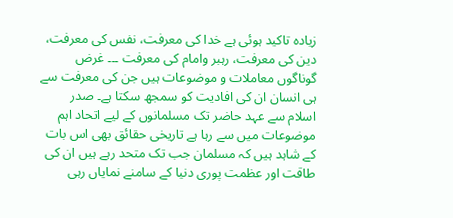زیادہ تاکید ہوئی ہے خدا کی معرفت، نفس کی معرفت، دین کی معرفت، رہبر وامام کی معرفت ۔۔۔ غرض گوناگوں معاملات و موضوعات ہیں جن کی معرفت سے ہی انسان ان کی افادیت کو سمجھ سکتا ہے۔ صدر اسلام سے عہد حاضر تک مسلمانوں کے لیے اتحاد اہم موضوعات میں سے رہا ہے تاریخی حقائق بھی اس بات کے شاہد ہیں کہ مسلمان جب تک متحد رہے ہیں ان کی طاقت اور عظمت پوری دنیا کے سامنے نمایاں رہی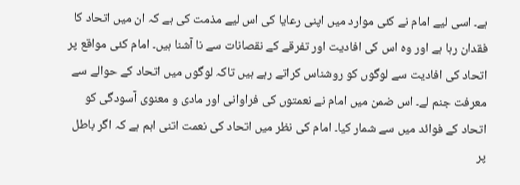ہے۔ اسی لیے امام نے کئی موارد میں اپنی رعایا کی اس لیے مذمت کی ہے کہ ان میں اتحاد کا فقدان رہا ہے اور وہ اس کی افادیت اور تفرقے کے نقصانات سے نا آشنا ہیں۔ امام کئی مواقع پر اتحاد کی افادیت سے لوگوں کو روشناس کراتے رہے ہیں تاکہ لوگوں میں اتحاد کے حوالے سے معرفت جنم لے۔ اس ضمن میں امام نے نعمتوں کی فراوانی اور مادی و معنوی آسودگی کو اتحاد کے فوائد میں سے شمار کیا۔ امام کی نظر میں اتحاد کی نعمت اتنی اہم ہے کہ اگر باطل پر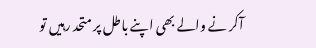آکر نے والے بھی اپنے باطل پر متحد رہیں تو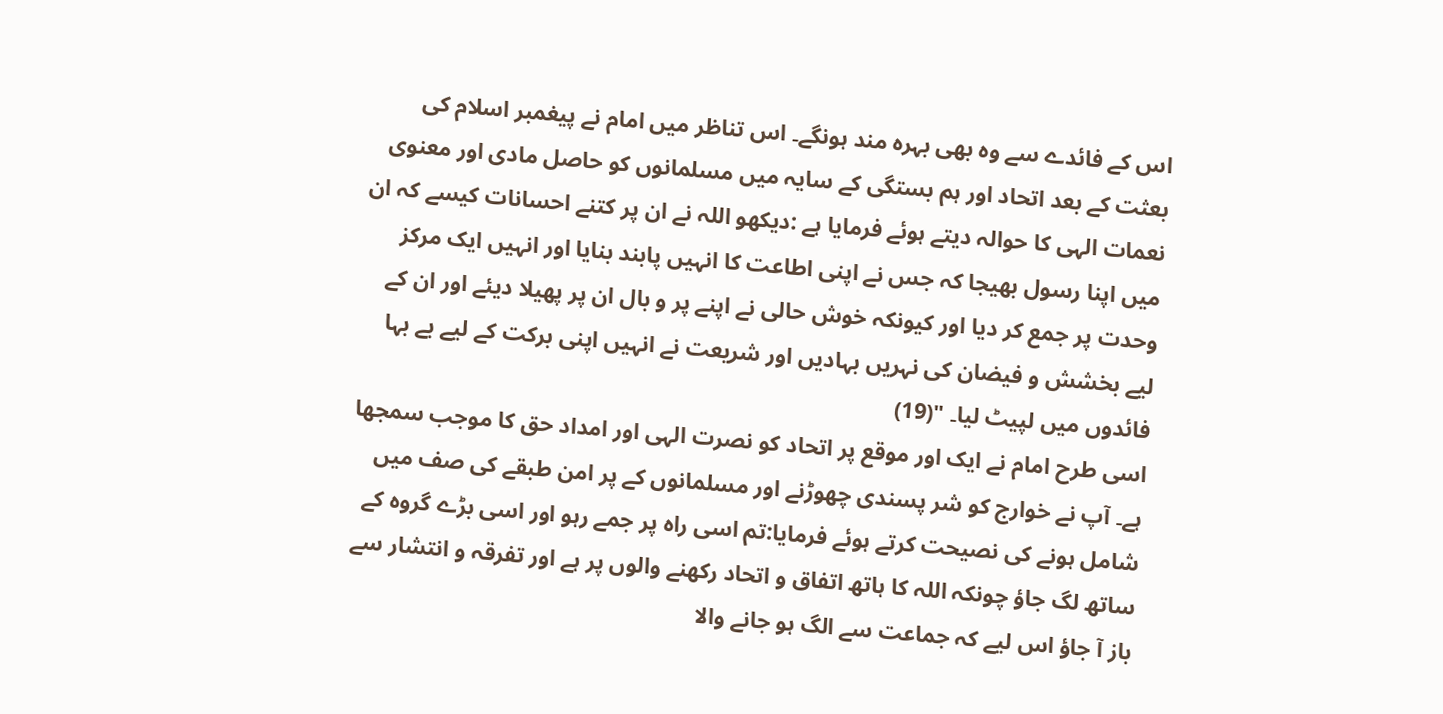اس کے فائدے سے وہ بھی بہرہ مند ہونگے۔ اس تناظر میں امام نے پیغمبر اسلام کی بعثت کے بعد اتحاد اور ہم بستگی کے سایہ میں مسلمانوں کو حاصل مادی اور معنوی نعمات الہی کا حوالہ دیتے ہوئے فرمایا ہے :دیکھو اللہ نے ان پر کتنے احسانات کیسے کہ ان میں اپنا رسول بھیجا کہ جس نے اپنی اطاعت کا انہیں پابند بنایا اور انہیں ایک مرکز وحدت پر جمع کر دیا اور کیونکہ خوش حالی نے اپنے پر و بال ان پر پھیلا دیئے اور ان کے لیے بخشش و فیضان کی نہریں بہادیں اور شریعت نے انہیں اپنی برکت کے لیے بے بہا فائدوں میں لپیٹ لیا۔ "(19)
اسی طرح امام نے ایک اور موقع پر اتحاد کو نصرت الہی اور امداد حق کا موجب سمجھا ہے۔ آپ نے خوارج کو شر پسندی چھوڑنے اور مسلمانوں کے پر امن طبقے کی صف میں شامل ہونے کی نصیحت کرتے ہوئے فرمایا:تم اسی راہ پر جمے رہو اور اسی بڑے گروہ کے ساتھ لگ جاؤ چونکہ اللہ کا ہاتھ اتفاق و اتحاد رکھنے والوں پر ہے اور تفرقہ و انتشار سے باز آ جاؤ اس لیے کہ جماعت سے الگ ہو جانے والا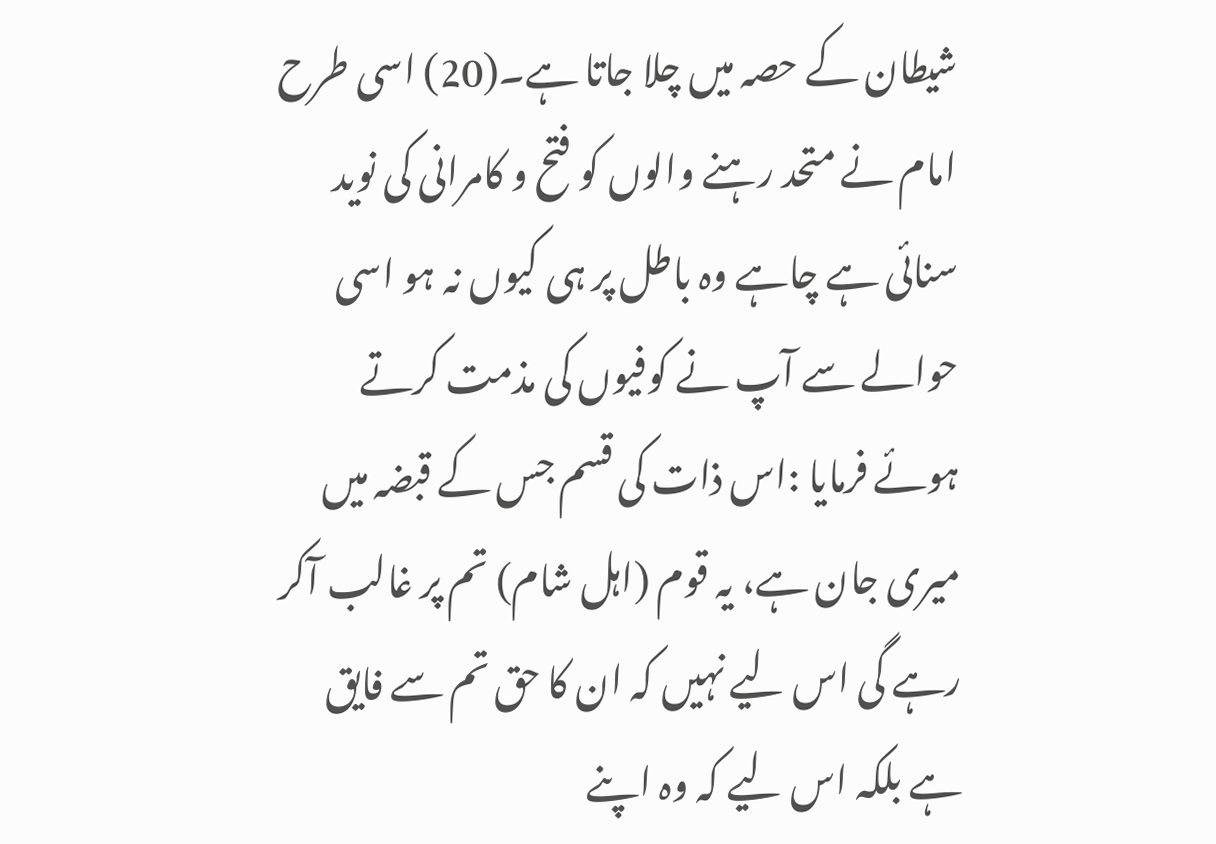شیطان کے حصہ میں چلا جاتا ہے۔(20) اسی طرح امام نے متحد رہنے والوں کو فتح و کامرانی کی نوید سنائی ہے چاہے وہ باطل پر ہی کیوں نہ ہو اسی حوالے سے آپ نے کوفیوں کی مذمت کرتے ہوئے فرمایا :اس ذات کی قسم جس کے قبضہ میں میری جان ہے، یہ قوم (اہل شام) تم پر غالب آکر رہے گی اس لیے نہیں کہ ان کا حق تم سے فایق ہے بلکہ اس لیے کہ وہ اپنے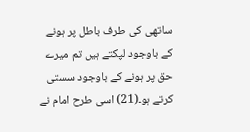ساتھی کی طرف باطل پر ہونے کے باوجود لپکتے ہیں تم میرے حق پر ہونے کے باوجود سستی کرتے ہو۔(21) اسی طرح امام نے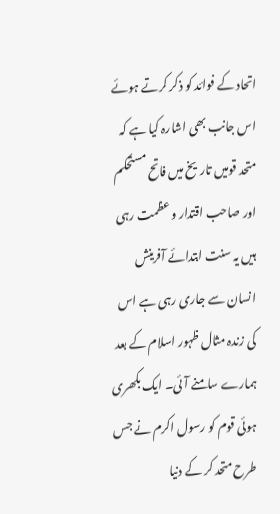اتحاد کے فوائد کو ذکر کرتے ہوئے اس جانب بھی اشارہ کیا ہے کہ متحد قومیں تاریخ میں فاتح مستحکم اور صاحب اقتدار و عظمت رہی ہیں یہ سنت ابتدائے آفرینش انسان سے جاری رہی ہے اس کی زندہ مثال ظہور اسلام کے بعد ہمارے سامنے آئی۔ ایک بکھری ہوئی قوم کو رسول اکرم نے جس طرح متحد کر کے دنیا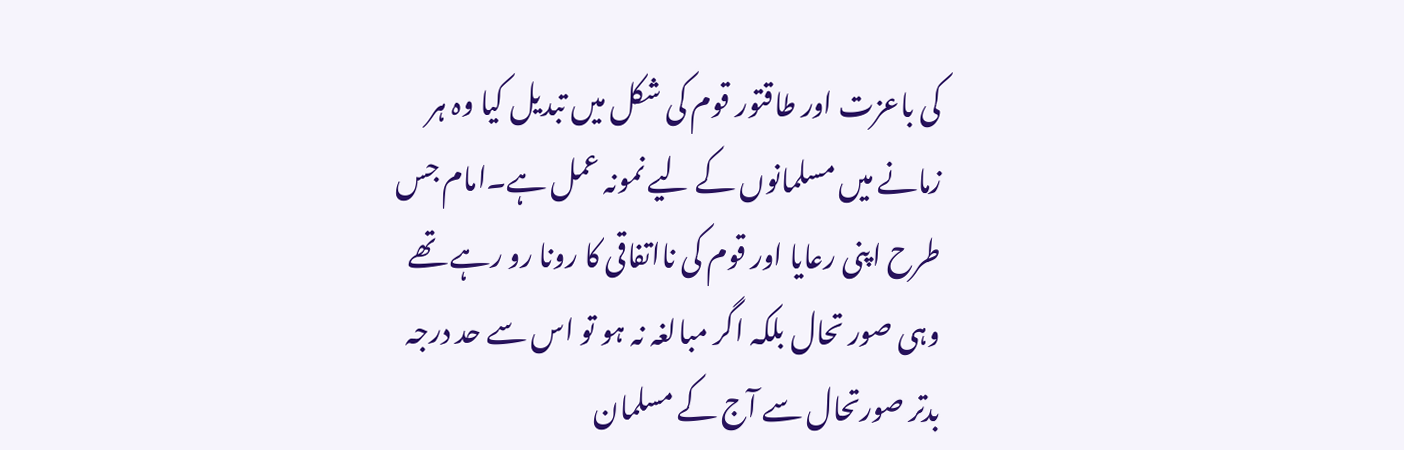کی باعزت اور طاقتور قوم کی شکل میں تبدیل کیا وہ ہر زمانے میں مسلمانوں کے لیے نمونہ عمل ہے۔امام جس طرح اپنی رعایا اور قوم کی نااتفاقی کا رونا رو رہے تھے وہی صور تحال بلکہ اگر مبالغہ نہ ہو تو اس سے حد درجہ بدتر صورتحال سے آج کے مسلمان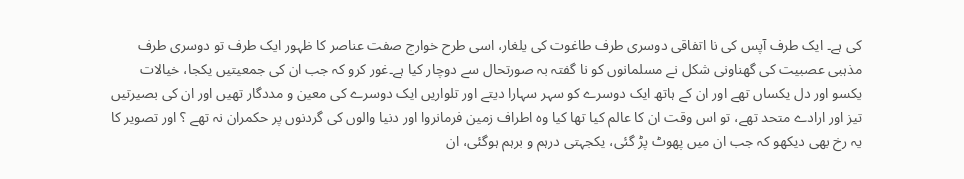کی ہے۔ ایک طرف آپس کی نا اتفاقی دوسری طرف طاغوت کی یلغار، اسی طرح خوارج صفت عناصر کا ظہور ایک طرف تو دوسری طرف مذہبی عصبیت کی گھناونی شکل نے مسلمانوں کو نا گفتہ بہ صورتحال سے دوچار کیا ہے۔غور کرو کہ جب ان کی جمعیتیں یکجا، خیالات یکسو اور دل یکساں تھے اور ان کے ہاتھ ایک دوسرے کو سہر سہارا دیتے اور تلواریں ایک دوسرے کی معین و مددگار تھیں اور ان کی بصیرتیں تیز اور ارادے متحد تھے، تو اس وقت ان کا عالم کیا تھا کیا وہ اطراف زمین فرمانروا اور دنیا والوں کی گردنوں پر حکمران نہ تھے ؟ اور تصویر کا یہ رخ بھی دیکھو کہ جب ان میں پھوٹ پڑ گئی، یکجہتی درہم و برہم ہوگئی، ان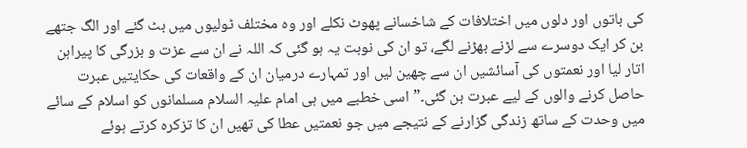کی باتوں اور دلوں میں اختلافات کے شاخسانے پھوٹ نکلے اور وہ مختلف ٹولیوں میں بٹ گئے اور الگ جتھے بن کر ایک دوسرے سے لڑنے بھڑنے لگے، تو ان کی نوبت یہ ہو گئی کہ اللہ نے ان سے عزت و بزرگی کا پیراہن اتار لیا اور نعمتوں کی آسائشیں ان سے چھین لیں اور تمہارے درمیان ان کے واقعات کی حکایتیں عبرت حاصل کرنے والوں کے لیے عبرت بن گئی۔”اسی خطبے میں ہی امام علیہ السلام مسلمانوں کو اسلام کے سائے میں وحدت کے ساتھ زندگی گزارنے کے نتیجے میں جو نعمتیں عطا کی تھیں ان کا تزکرہ کرتے ہوئے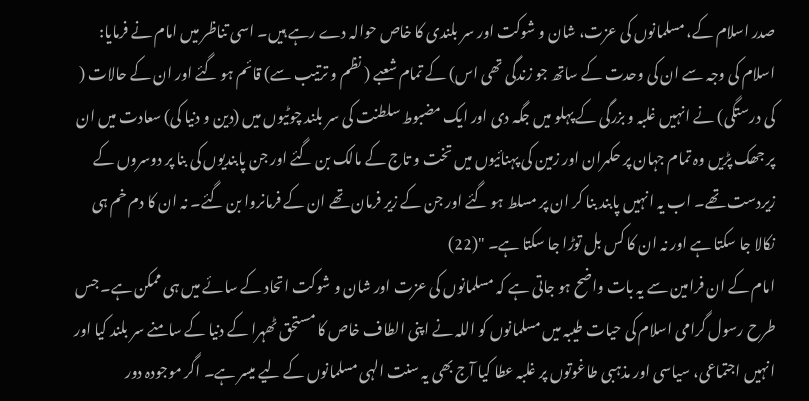صدر اسلام کے، مسلمانوں کی عزت، شان و شوکت اور سر بلندی کا خاص حوالہ دے رہے ہیں۔ اسی تناظر میں امام نے فرمایا: اسلام کی وجہ سے ان کی وحدت کے ساتھ جو زندگی تھی اس) کے تمام شعبے ( نظم و ترتیب سے) قائم ہو گئے اور ان کے حالات ( کی درستگی) نے انہیں غلبہ و بزرگی کے پہلو میں جگہ دی اور ایک مضبوط سلطنت کی سر بلند چوٹیوں میں (دین و دنیا کی) سعادت میں ان پر جھک پڑیں وہ تمام جہان پر حکمران اور زمین کی پہنائیوں میں تخت و تاج کے مالک بن گئے اور جن پابندیوں کی بنا پر دوسروں کے زیردست تھے۔ اب یہ انہیں پابند بنا کر ان پر مسلط ہو گئے اور جن کے زیر فرمان تھے ان کے فرمانروا بن گئے۔ نہ ان کا دم خم ہی نکالا جا سکتا ہے اور نہ ان کا کس بل توڑا جا سکتا ہے۔ "(22)
امام کے ان فرامین سے یہ بات واضح ہو جاتی ہے کہ مسلمانوں کی عزت اور شان و شوکت اتحاد کے سائے میں ہی ممکن ہے۔ جس طرح رسول گرامی اسلام کی حیات طیبہ میں مسلمانوں کو اللہ نے اپنی الطاف خاص کا مستحق ٹھہرا کے دنیا کے سامنے سر بلند کیا اور انہیں اجتماعی، سیاسی اور مذہبی طاغوتوں پر غلبہ عطا کیا آج بھی یہ سنت الہی مسلمانوں کے لیے میسر ہے۔ اگر موجودہ دور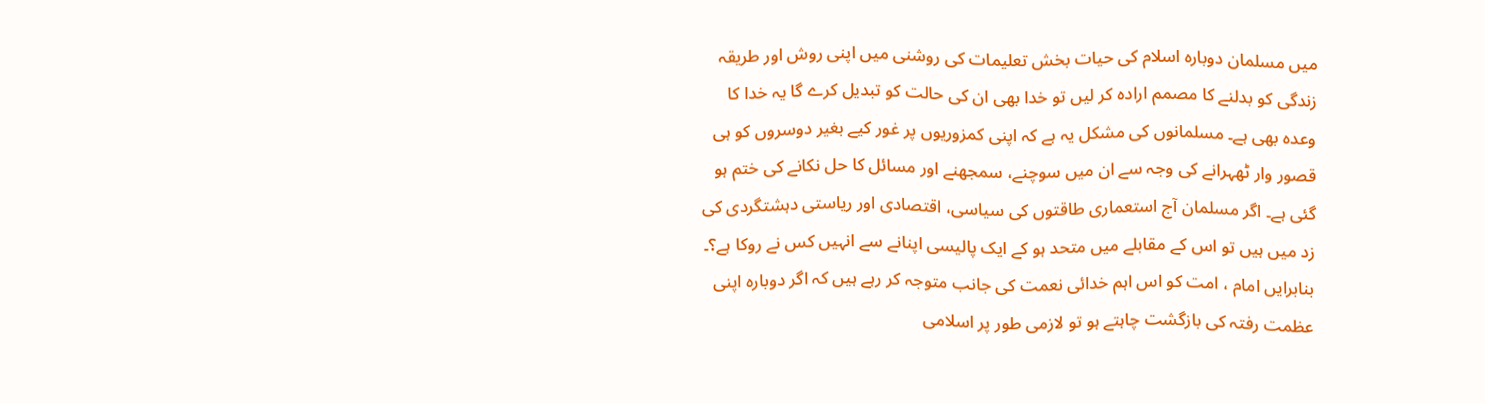میں مسلمان دوبارہ اسلام کی حیات بخش تعلیمات کی روشنی میں اپنی روش اور طریقہ زندگی کو بدلنے کا مصمم ارادہ کر لیں تو خدا بھی ان کی حالت کو تبدیل کرے گا یہ خدا کا وعدہ بھی ہے۔ مسلمانوں کی مشکل یہ ہے کہ اپنی کمزوریوں پر غور کیے بغیر دوسروں کو ہی قصور وار ٹھہرانے کی وجہ سے ان میں سوچنے، سمجھنے اور مسائل کا حل نکانے کی ختم ہو گئی ہے۔ اگر مسلمان آج استعماری طاقتوں کی سیاسی، اقتصادی اور ریاستی دہشتگردی کی زد میں ہیں تو اس کے مقابلے میں متحد ہو کے ایک پالیسی اپنانے سے انہیں کس نے روکا ہے؟۔ بنابرایں امام ، امت کو اس اہم خدائی نعمت کی جانب متوجہ کر رہے ہیں کہ اگر دوبارہ اپنی عظمت رفتہ کی بازگشت چاہتے ہو تو لازمی طور پر اسلامی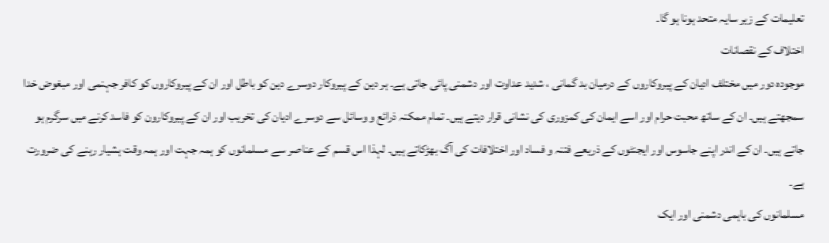تعلیمات کے زیر سایہ متحد ہونا ہو گا۔
اختلاف کے نقصانات
موجودہ دور میں مختلف ادیان کے پیروکاروں کے درمیان بد گمانی ، شدید عداوت اور دشمنی پائی جاتی ہے۔ ہر دین کے پیروکار دوسرے دین کو باطل اور ان کے پیروکاروں کو کافر جہنمی اور مبغوض خدا سمجھتے ہیں۔ ان کے ساتھ محبت حرام اور اسے ایمان کی کمزوری کی نشانی قرار دیتے ہیں۔ تمام ممکنہ ذرائع و وسائل سے دوسرے ادیان کی تخریب اور ان کے پیروکارون کو فاسد کرنے میں سرگرم ہو جاتے ہیں۔ ان کے اندر اپنے جاسوس اور ایجنٹوں کے ذریعے فتنہ و فساد اور اختلافات کی آگ بھڑکاتے ہیں۔ لہذا اس قسم کے عناصر سے مسلمانوں کو ہمہ جہت اور ہمہ وقت ہشیار رہنے کی ضرورت ہے۔
مسلمانوں کی باہمی دشمنی اور ایک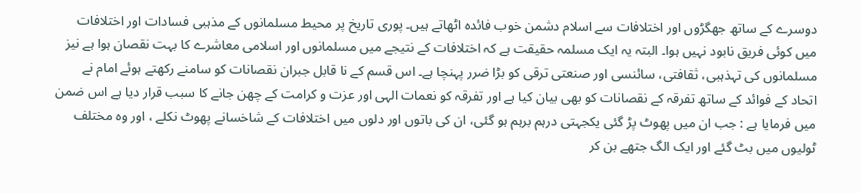دوسرے کے ساتھ جھگڑوں اور اختلافات سے اسلام دشمن خوب فائدہ اٹھاتے ہیں۔ پوری تاریخ پر محیط مسلمانوں کے مذہبی فسادات اور اختلافات میں کوئی فریق نابود نہیں ہوا۔ البتہ یہ ایک مسلمہ حقیقت ہے کہ اختلافات کے نتیجے میں مسلمانوں اور اسلامی معاشرے کا بہت نقصان ہوا ہے نیز مسلمانوں کی تہذہبی، ثقافتی، سائنسی اور صنعتی ترقی کو بڑا ضرر پہنچا ہے۔ اس قسم کے نا قابل جبران نقصانات کو سامنے رکھتے ہوئے امام نے اتحاد کے فوائد کے ساتھ تفرقہ کے نقصانات کو بھی بیان کیا ہے اور تفرقہ کو نعمات الہی اور عزت و کرامت کے چھن جانے کا سبب قرار دیا ہے اس ضمن میں فرمایا ہے : جب ان میں پھوٹ پڑ گئی یکجہتی درہم برہم ہو گئی، ان کی باتوں اور دلوں میں اختلافات کے شاخسانے پھوٹ نکلے ، اور وہ مختلف ٹولیوں میں بٹ گئے اور ایک الگ جتھے بن کر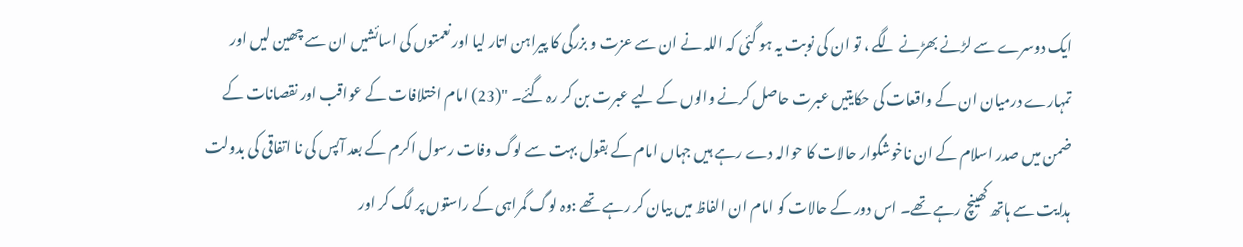ایک دوسرے سے لڑنے بھڑنے لگے ، تو ان کی نوبت یہ ہو گئی کہ اللہ نے ان سے عزت و بزرگی کا پیراہن اتار لیا اور نعمتوں کی اسائشیں ان سے چھین لیں اور تمہارے درمیان ان کے واقعات کی حکایتیں عبرت حاصل کرنے والوں کے لیے عبرت بن کر رہ گئے۔ "(23) امام اختلافات کے عواقب اور نقصانات کے ضمن میں صدر اسلام کے ان ناخوشگوار حالات کا حوالہ دے رہے ہیں جہاں امام کے بقول بہت سے لوگ وفات رسول اکرم کے بعد آپس کی نا اتفاقی کی بدولت ہدایت سے ہاتھ کھینچ رہے تھے۔ اس دور کے حالات کو امام ان الفاظ میں بیان کر رہے تھے :وہ لوگ گمراہی کے راستوں پر لگ کر اور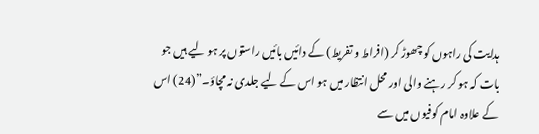ہدایت کی راہوں کو چھوڑ کر (افراط و تفریط) کے دائیں بائیں راستوں پر ہو لیے ہیں جو بات کہ ہو کر رہنے والی اور محل انتظار میں ہو اس کے لیے جلدی نہ مچاؤ۔”(24) اس کے علاوہ امام کوفیوں میں سے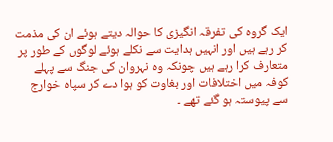ایک گروہ کی تفرقہ انگیزی کا حوالہ دیتے ہوئے ان کی مذمت کر رہے ہیں اور انہیں ہدایت سے نکلے ہوئے لوگوں کے طور پر متعارف کرا رہے ہیں چونکہ وہ نہروان کی جنگ سے پہلے کوفہ میں اختلافات اور بغاوت کو ہوا دے کر سپاہ خوارج سے پیوستہ ہو گئے تھے ۔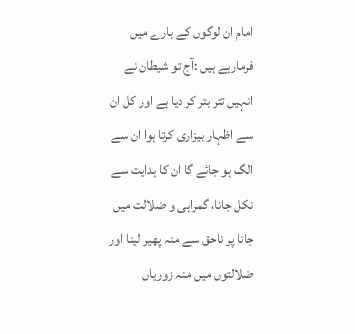امام ان لوگوں کے بارے میں فرمارہے ہیں :آج تو شیطان نے انہیں تتر بتر کر دیا ہے اور کل ان سے اظہار بیزاری کرتا ہوا ان سے الگ ہو جائے گا ان کا ہدایت سے نکل جانا، گمراہی و ضلالت میں جانا پر ناحق سے منہ پھیر لینا اور ضلالتوں میں منہ زوریاں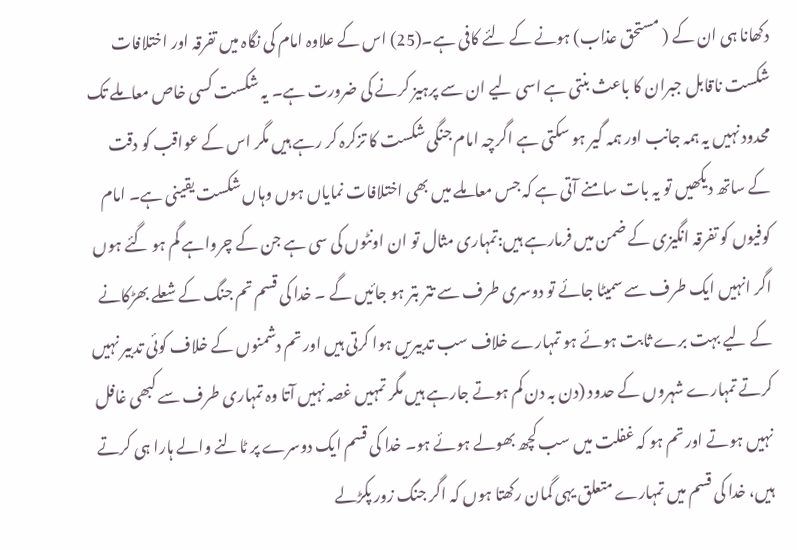دکھانا ہی ان کے ( مستحق عذاب) ہونے کے لئے کافی ہے۔(25) اس کے علاوہ امام کی نگاہ میں تفرقہ اور اختلافات شکست ناقابل جبران کا باعث بنتی ہے اسی لیے ان سے پرہیز کرنے کی ضرورت ہے۔ یہ شکست کسی خاص معاملے تک محدود نہیں یہ ہمہ جانب اور ہمہ گیر ہو سکتی ہے اگرچہ امام جنگی شکست کا تزکرہ کر رہے ہیں مگر اس کے عواقب کو دقت کے ساتھ دیکھیں تو یہ بات سامنے آتی ہے کہ جس معاملے میں بھی اختلافات نمایاں ہوں وہاں شکست یقینی ہے۔ امام کوفیوں کو تفرقہ انگیزی کے ضمن میں فرمارہے ہیں:تمہاری مثال تو ان اونٹوں کی سی ہے جن کے چرواہے گم ہو گئے ہوں اگر انہیں ایک طرف سے سمیٹا جائے تو دوسری طرف سے تتر بتر ہو جائیں گے ۔ خدا کی قسم تم جنگ کے شعلے بھڑکانے کے لیے بہت برے ثابت ہوئے ہو تمہارے خلاف سب تدبیریں ہوا کرتی ہیں اور تم دشمنوں کے خلاف کوئی تدبیر نہیں کرتے تمہارے شہروں کے حدود (دن بہ دن کم ہوتے جارہے ہیں مگر تمہیں غصہ نہیں آتا وہ تمہاری طرف سے کبھی غافل نہیں ہوتے اور تم ہو کہ غفلت میں سب کچھ بھولے ہوئے ہو۔ خدا کی قسم ایک دوسرے پر ٹالنے والے ہارا ہی کرتے ہیں، خدا کی قسم میں تمہارے متعلق یہی گمان رکھتا ہوں کہ اگر جنگ زور پکڑلے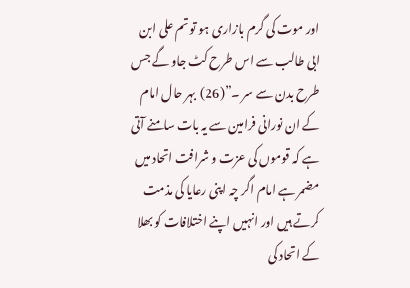اور موت کی گرم بازاری ہو تو تم علی ابن ابی طالب سے اس طرح کٹ جاو گے جس طرح بدن سے سر ۔”(26)  بہر حال امام کے ان نورانی فرامین سے یہ بات سامنے آتی ہے کہ قوموں کی عزت و شرافت اتحاد میں مضمر ہے امام اگر چہ اپنی رعایا کی مذمت کرتے ہیں اور انہیں اپنے اختلافات کو بھلا کے اتحاد کی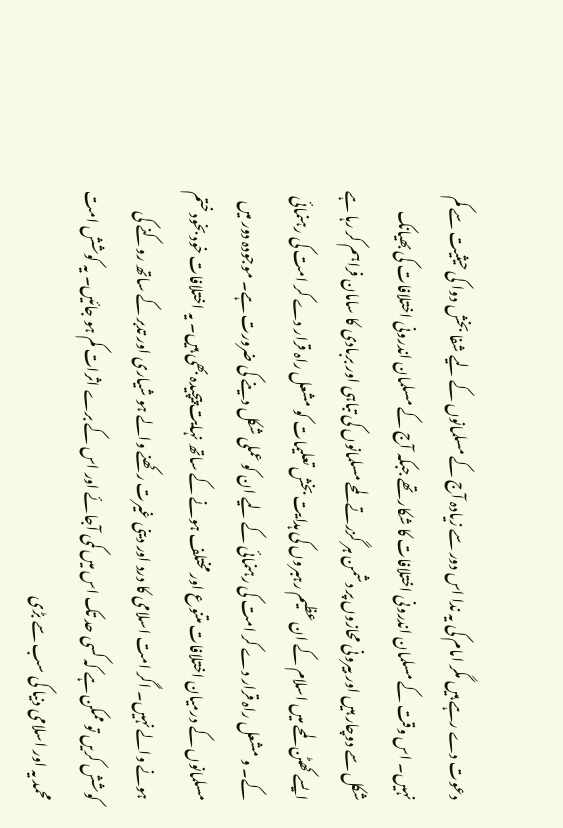دعوت دے رہے ہیں مگر امام کی یہ ندا اس دور سے زیادہ آج کے مسلمانوں کے لیے شفا بخش دوا کی حیثیت سے کم نہیں۔ اس وقت کے مسلمان اندرونی اختلافات کا شکار تھے جبکہ آج کے مسلمان اندرونی اختلافات کی بھیانک شکل سے دوچار ہیں اور بیرونی محازوں پر دشمن ہر گزرتے لمحے مسلمانوں کی تباہی اور بربادی کا سامان فراہم کر رہا ہے ایسے کھٹن لمحے میں اسلام کے ان عظیم رہبروں کی ہدایت بخش تعلیمات کو مشعل راہ قرار دے کر امت کی رہنمائی کے۔ و مشعل راہ قرار دے کر امت کی رہنمائی کے لیے ان کو عملی شکل دینے کی ضرورت ہے۔ موجودہ دور میں مسلمانوں کے درمیان اختلافات متنوع اور مختلف ہونے کے ساتھ نہایت پیچیدہ بھی ہیں۔ یہ اختلافات خود بخود ختم ہونے والے نہیں۔ اگر امت اسلامی کا درد اور دینی غیرت رکھنے والے ہو شیاری اور تدبر کے ساتھ روکنے کی کوشش کریں تو ممکن ہے کہ کسی حد تک اس میں کمی آجائے اور اس کے برے اثرات کم ہو جائیں۔ یہ کوشش امت محمد یہ اور اسلامی دنیا کی سب سے بڑی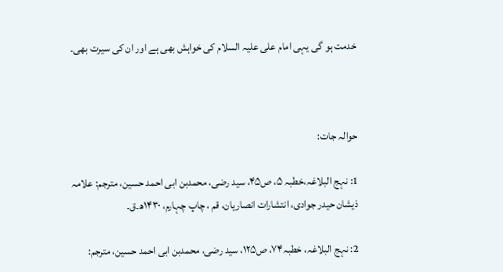خدمت ہو گی یہی امام علی علیہ السلام کی خواہش بھی ہے اور ان کی سیرت بھی۔



حوالہ جات:

1: نہج البلاغہ،خطبہ ۵، ص۴۵، سید رضی، محمدبن ابی احمد حسین، مترجم: علامہ ذیشان حیدر جوادی، انتشارات انصاریان، قم ، چاپ چہارم، ۱۴۳۰ھ۔ق۔

2: نہج البلاغہ، خطبہ۷۴، ص۱۲۵، سید رضی، محمدبن ابی احمد حسین، مترجم: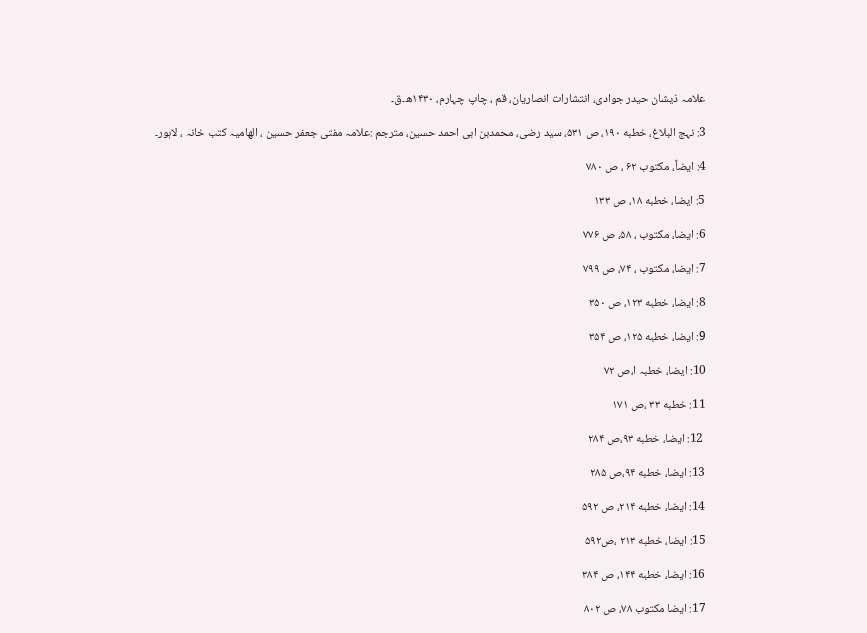علامہ ذیشان حیدر جوادی، انتشارات انصاریان، قم ، چاپ چہارم، ۱۴۳۰ھ۔ق۔

3: نہج البلاغ، خطبه ۱۹۰، ص ۵۳۱، سید رضی، محمدبن ابی احمد حسین، مترجم :علامہ مفتی جعفر حسین ، الهامیہ کتب خانہ ، لاہور۔

4: ایضاً، مکتوب ۶۲ ، ص ۷۸۰

5: ایضا، خطبه ۱۸، ص ۱۳۳

6: ایضا، مکتوب ، ۵۸، ص ۷۷۶

7: ایضا، مکتوب ، ۷۴، ص ۷۹۹

8: ایضا، خطبه ۱۲۳، ص ۳۵۰

9: ایضا، خطبه ۱۲۵، ص ۳۵۴

10: ایضا، خطبہ ا،ص ۷۲

11: خطبه ۳۳ ،ص ۱۷۱

 12: ایضا، خطبه ۹۳،ص ۲۸۴

13: ایضا، خطبه ۹۴،ص ۲۸۵

14: ایضا، خطبه ۲۱۴، ص ۵۹۲

15: ایضا، خطبه ۲۱۳ ،ص۵۹۲

16: ایضا، خطبه ۱۴۴، ص ۳۸۴

17: ایضا مکتوب ۷۸، ص ۸۰۲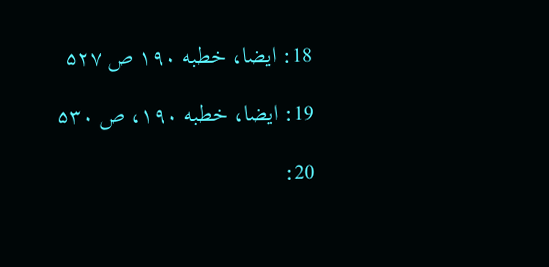18: ایضا، خطبه ۱۹۰ ص ۵۲۷

19: ایضا، خطبه ۱۹۰، ص ۵۳۰

20: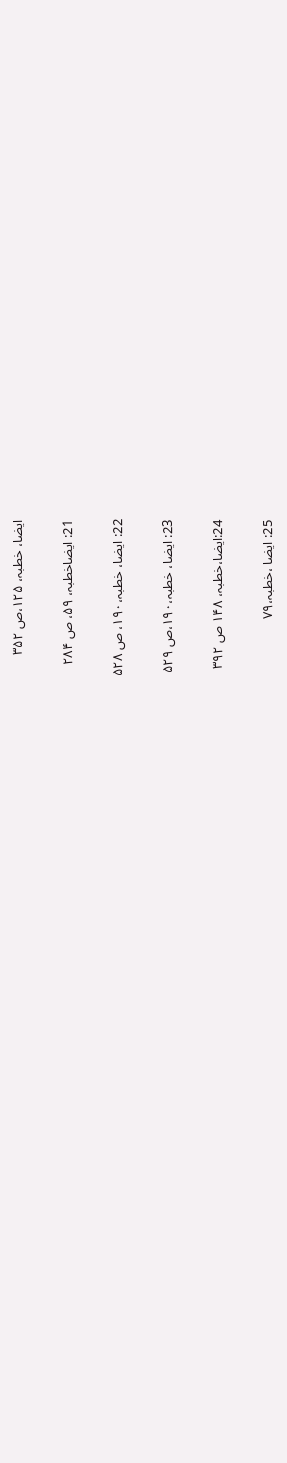ایضا، خطبہ، ۱۲۵،ص ۳۵۲

21: ایضاخطبہ، ۵۹، ص ۲۸۴

22: ایضا، خطبہ،۱۹۰، ص ۵۲۸

23: ایضا، خطبہ،۱۹۰،ص ۵۲۹

24:ایضا،خطبہ، ۱۴۸ ص ۳۹۲

25: ایضا ،خطبہ،۷۹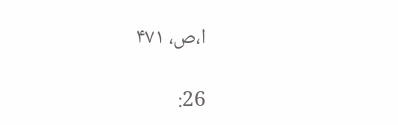ا،ص، ۴۷۱

26: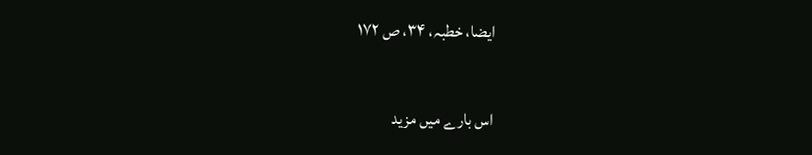ایضا، خطبہ، ۳۴، ص ۱۷۲

اس بارے میں مزید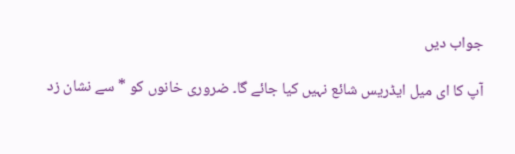جواب دیں

آپ کا ای میل ایڈریس شائع نہیں کیا جائے گا۔ ضروری خانوں کو * سے نشان زد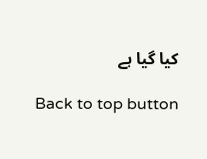کیا گیا ہے

Back to top button